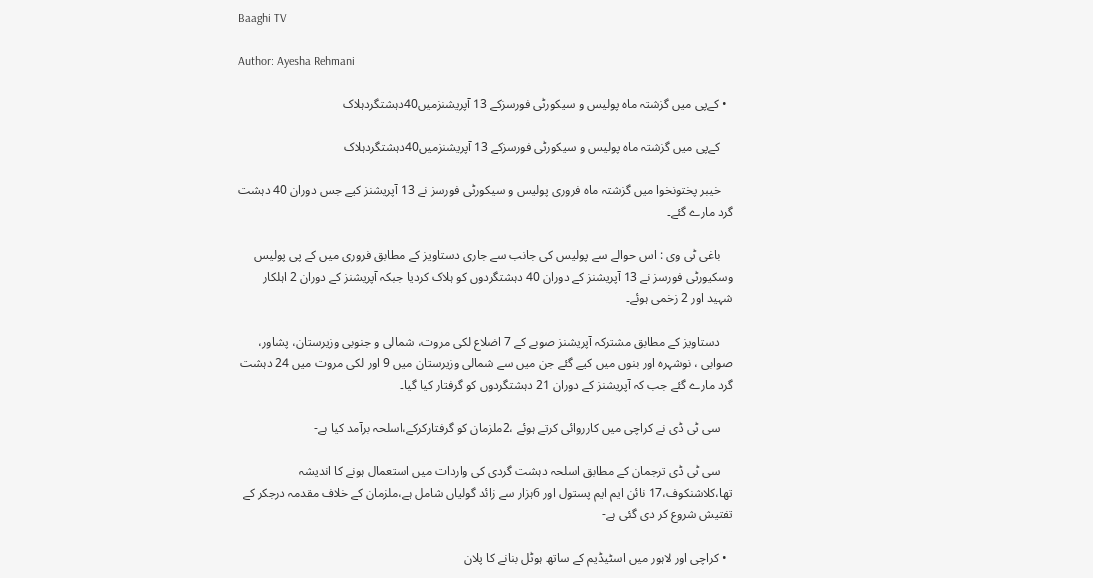Baaghi TV

Author: Ayesha Rehmani

  • کےپی میں گزشتہ ماہ پولیس و سیکورٹی فورسزکے 13 آپریشنزمیں40دہشتگردہلاک

    کےپی میں گزشتہ ماہ پولیس و سیکورٹی فورسزکے 13 آپریشنزمیں40دہشتگردہلاک

    خیبر پختونخوا میں گزشتہ ماہ فروری پولیس و سیکورٹی فورسز نے 13 آپریشنز کیے جس دوران 40 دہشت گرد مارے گئے۔

    باغی ٹی وی : اس حوالے سے پولیس کی جانب سے جاری دستاویز کے مطابق فروری میں کے پی پولیس وسکیورٹی فورسز نے 13 آپریشنز کے دوران 40 دہشتگردوں کو ہلاک کردیا جبکہ آپریشنز کے دوران 2 اہلکار شہید اور 2 زخمی ہوئے۔

    دستاویز کے مطابق مشترکہ آپریشنز صوبے کے 7 اضلاع لکی مروت، شمالی و جنوبی وزیرستان، پشاور، صوابی ، نوشہرہ اور بنوں میں کیے گئے جن میں سے شمالی وزیرستان میں 9 اور لکی مروت میں 24 دہشت گرد مارے گئے جب کہ آپریشنز کے دوران 21 دہشتگردوں کو گرفتار کیا گیا۔

    سی ٹی ڈی نے کراچی میں کارروائی کرتے ہوئے ،2ملزمان کو گرفتارکرکے،اسلحہ برآمد کیا ہے-

    سی ٹی ڈی ترجمان کے مطابق اسلحہ دہشت گردی کی واردات میں استعمال ہونے کا اندیشہ تھا،کلاشنکوف،17 نائن ایم ایم پستول اور 6ہزار سے زائد گولیاں شامل ہے،ملزمان کے خلاف مقدمہ درجکر کے تفتیش شروع کر دی گئی ہے-

  • کراچی اور لاہور میں اسٹیڈیم کے ساتھ ہوٹل بنانے کا پلان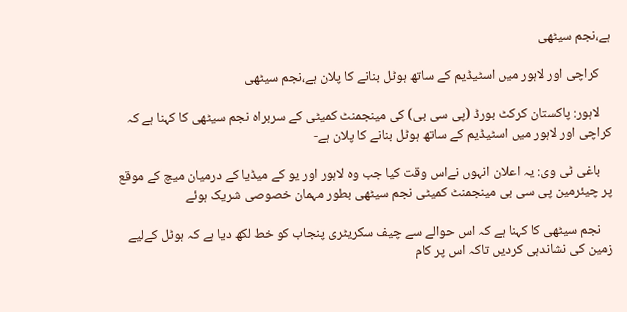ہے،نجم سیٹھی

    کراچی اور لاہور میں اسٹیڈیم کے ساتھ ہوٹل بنانے کا پلان ہے،نجم سیٹھی

    لاہور: پاکستان کرکٹ بورڈ (پی سی بی) کی مینجمنٹ کمیٹی کے سربراہ نجم سیٹھی کا کہنا ہے کہ کراچی اور لاہور میں اسٹیڈیم کے ساتھ ہوٹل بنانے کا پلان ہے-

    باغی ٹی وی: یہ اعلان انہوں نےاس وقت کیا جب وہ لاہور اور یو کے میڈیا کے درمیان میچ کے موقع پر چیئرمین پی سی بی مینجمنٹ کمیٹی نجم سیٹھی بطور مہمان خصوصی شریک ہوئے

    نجم سیٹھی کا کہنا ہے کہ اس حوالے سے چیف سکریٹری پنجاب کو خط لکھ دیا ہے کہ ہوٹل کےلیے زمین کی نشاندہی کردیں تاکہ اس پر کام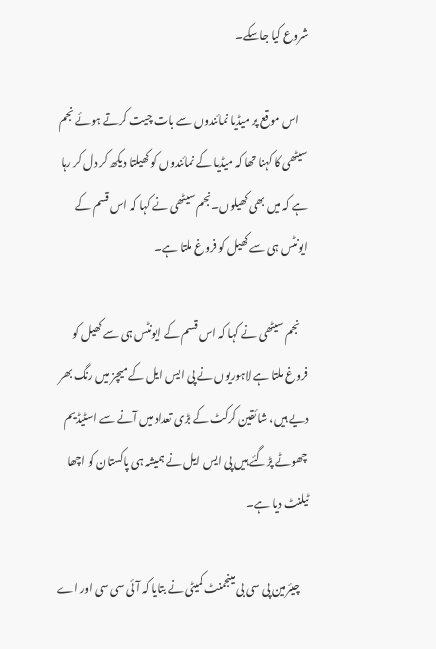شروع کیا جاسکے۔

    اس موقع پر میڈیا نمائندوں سے بات چیت کرتے ہوئے نجم سیٹھی کا کہنا تھا کہ میڈیا کے نمائندوں کو کھیلتا دیکھ کر دل کر رہا ہے کہ میں بھی کھیلوں۔نجم سیٹھی نے کہا کہ اس قسم کے ایونٹس ہی سے کھیل کو فروغ ملتا ہے۔

    نجم سیٹھی نے کہا کہ اس قسم کے ایونٹس ہی سے کھیل کو فروغ ملتا ہے لاہوریوں نے پی ایس ایل کے میچز میں رنگ بھر دیے ہیں، شائقین کرکٹ کے بڑی تعداد میں آنے سے اسٹیڈیم چھوٹے پڑگئے ہیں پی ایس ایل نے ہمیشہ ہی پاکستان کو اچھا ٹیلنٹ دیا ہے۔

    چیئرمین پی سی بی مینجمنٹ کمیٹی نے بتایا کہ آئی سی سی اور اے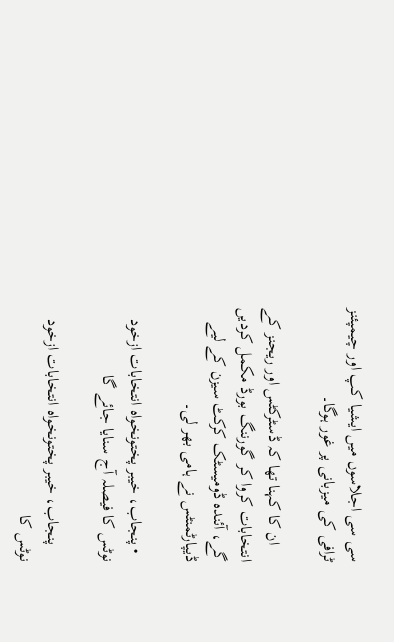سی سی اجلاسوں میں ایشیا کپ اور چیمپئنز ٹرافی کی میزبانی پر غور ہوگا۔

    ان کا کہنا تھا کہ ڈسٹرکٹس اور ریجنز کے انتخابات کروا کر گورننگ بورڈ مکمل کردیں گے، آئندہ ڈومیسٹک کرکٹ سیزن کے لیے ڈیپارٹمنٹس نے ہامی بھر لی۔

  • پنجاب، خیبر پختونخواہ انتخابات ازخود نوٹس کا فیصلہ آج سنایا جائے گا

    پنجاب، خیبر پختونخواہ انتخابات ازخود نوٹس کا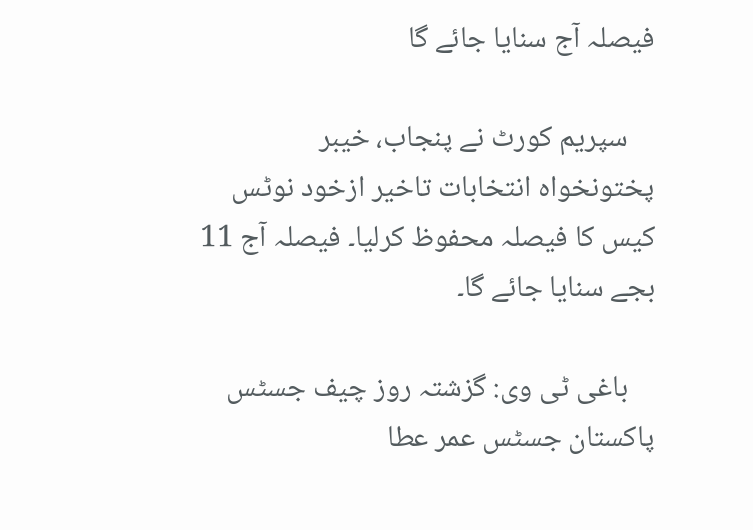فیصلہ آج سنایا جائے گا

    سپریم کورٹ نے پنجاب، خیبر پختونخواہ انتخابات تاخیر ازخود نوٹس کیس کا فیصلہ محفوظ کرلیا۔ فیصلہ آج 11 بجے سنایا جائے گا۔

    باغی ٹی وی: گزشتہ روز چیف جسٹس پاکستان جسٹس عمر عطا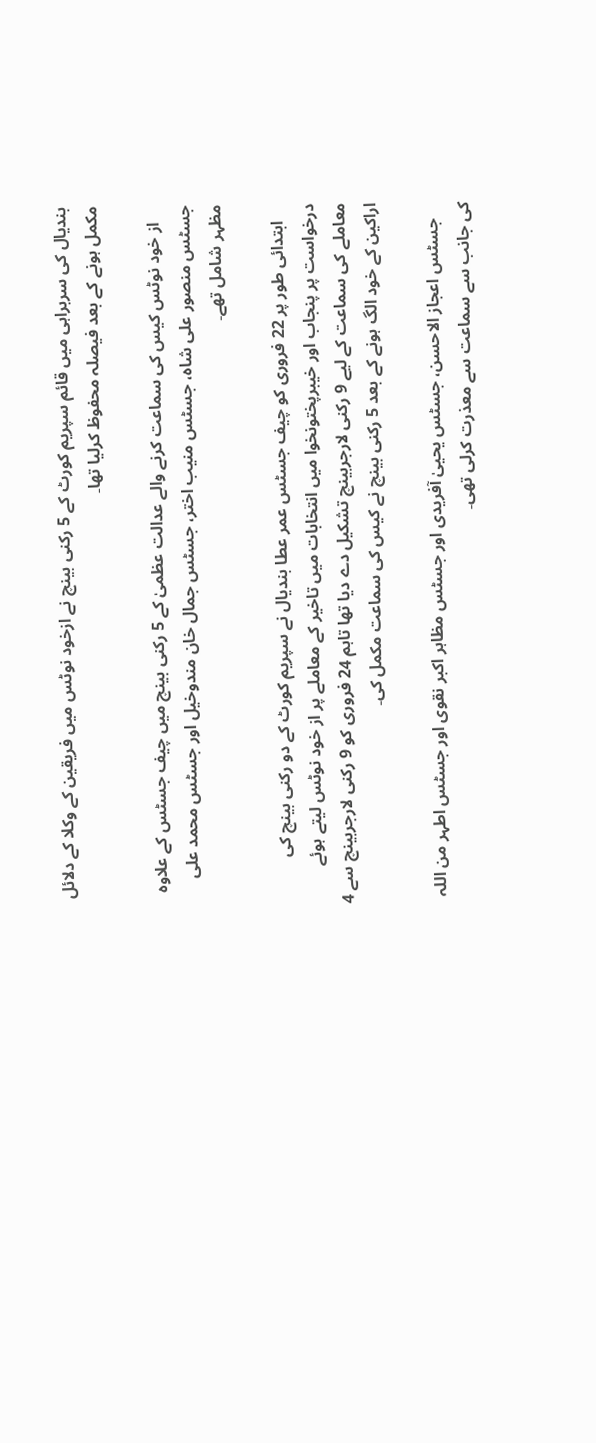بندیال کی سربراہی میں قائم سپریم کورٹ کے 5 رکنی بینچ نے ازخود نوٹس میں فریقین کے وکلا کے دلائل مکمل ہونے کے بعد فیصلہ محفوظ کرلیا تھا۔

    از خود نوٹس کیس کی سماعت کرنے والے عدالت عظمیٰ کے 5 رکنی بینچ میں چیف جسٹس کے علاوہ جسٹس منصور علی شاہ، جسٹس منیب اختر، جسٹس جمال خان مندوخیل اور جسٹس محمد علی مظہر شامل تھے۔

    ابتدائی طور پر 22 فروری کو چیف جسٹس عمر عطا بندیال نے سپریم کورٹ کے دو رکنی بینچ کی درخواست پر پنجاب اور خیبرپختونخوا میں انتخابات میں تاخیر کے معاملے پر از خود نوٹس لیتے ہوئے معاملے کی سماعت کے لیے 9 رکنی لارجربینچ تشکیل دے دیا تھا تاہم 24 فروری کو 9 رکنی لارجربینچ سے 4 اراکین کے خود الگ ہونے کے بعد 5 رکنی بینچ نے کیس کی سماعت مکمل کی۔

    جسٹس اعجاز الاحسن، جسٹس یحییٰ آفریدی اور جسٹس مظاہر اکبر نقوی اور جسٹس اطہر من اللہ کی جانب سے سماعت سے معذرت کرلی تھی۔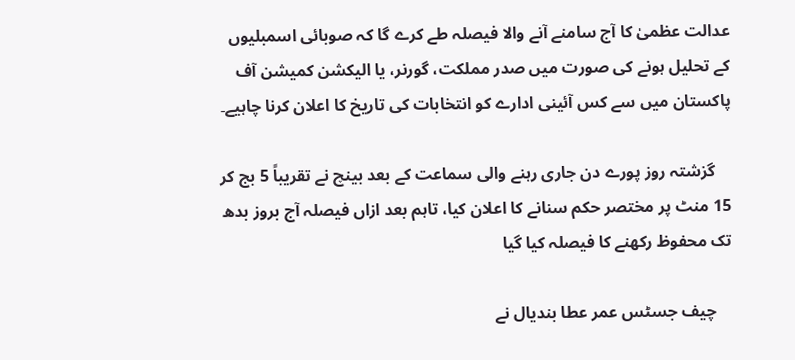عدالت عظمیٰ کا آج سامنے آنے والا فیصلہ طے کرے گا کہ صوبائی اسمبلیوں کے تحلیل ہونے کی صورت میں صدر مملکت، گورنر، یا الیکشن کمیشن آف پاکستان میں سے کس آئینی ادارے کو انتخابات کی تاریخ کا اعلان کرنا چاہیے۔

    گزشتہ روز پورے دن جاری رہنے والی سماعت کے بعد بینچ نے تقریباً 5 بج کر 15 منٹ پر مختصر حکم سنانے کا اعلان کیا، تاہم بعد ازاں فیصلہ آج بروز بدھ تک محفوظ رکھنے کا فیصلہ کیا گیا

    چیف جسٹس عمر عطا بندیال نے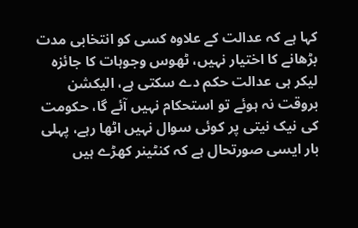کہا ہے کہ عدالت کے علاوہ کسی کو انتخابی مدت بڑھانے کا اختیار نہیں، ٹھوس وجوہات کا جائزہ لیکر ہی عدالت حکم دے سکتی ہے، الیکشن بروقت نہ ہوئے تو استحکام نہیں آئے گا، حکومت کی نیک نیتی پر کوئی سوال نہیں اٹھا رہے، پہلی بار ایسی صورتحال ہے کہ کنٹینر کھڑے ہیں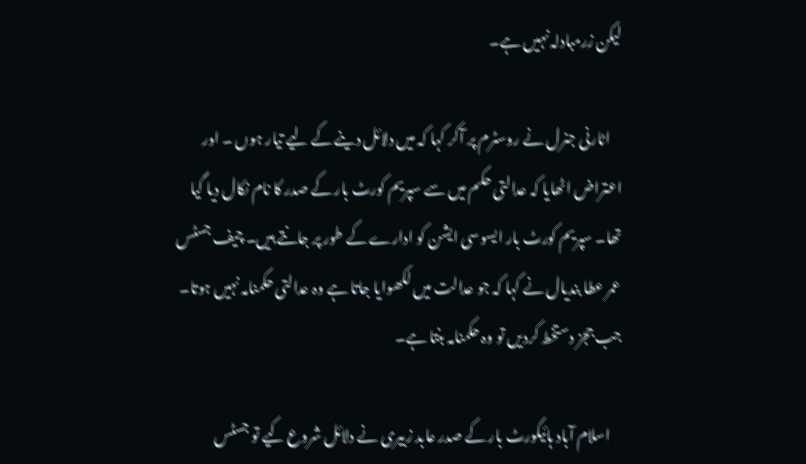لیکن زرمبادلہ نہیں ہے۔

    اٹارنی جنرل نے روسٹرم پر آکر کہا کہ میں دلائل دینے کے لیے تیار ہوں ۔ اور اعتراض اٹھایا کہ عدالتی حکم میں سے سپریم کورٹ بار کے صدر کا نام نکال دیا گیا تھا۔ سپریم کورٹ بار ایسوسی ایشن کو ادارے کے طور پر جانتے ہیں۔ چیف جسٹس عمر عطا بندیال نے کہا کہ جو عدالت میں لکھوایا جاتا ہے وہ عدالتی حکمنامہ نہیں ہوتا۔ جب ججز دستخط کردیں تو وہ حکمنامہ بنتا ہے۔

    اسلام آباد ہائیکورٹ بار کے صدر عابد زبیری نے دلائل شروع کیے تو جسٹس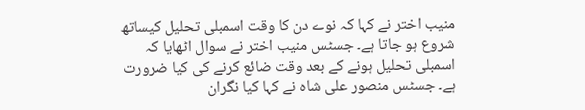منیب اختر نے کہا کہ نوے دن کا وقت اسمبلی تحلیل کیساتھ شروع ہو جاتا ہے۔ جسٹس منیب اختر نے سوال اٹھایا کہ اسمبلی تحلیل ہونے کے بعد وقت ضائع کرنے کی کیا ضرورت ہے۔ جسٹس منصور علی شاہ نے کہا کیا نگران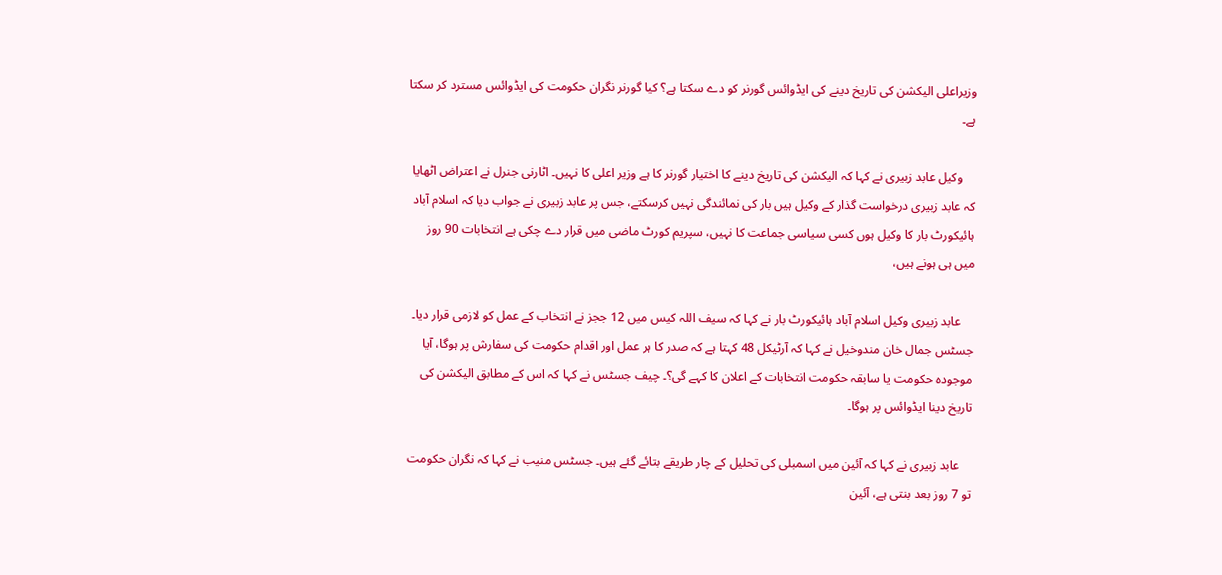وزیراعلی الیکشن کی تاریخ دینے کی ایڈوائس گورنر کو دے سکتا ہے؟ کیا گورنر نگران حکومت کی ایڈوائس مسترد کر سکتا ہے۔

    وکیل عابد زبیری نے کہا کہ الیکشن کی تاریخ دینے کا اختیار گورنر کا ہے وزیر اعلی کا نہیں۔ اٹارنی جنرل نے اعتراض اٹھایا کہ عابد زبیری درخواست گذار کے وکیل ہیں بار کی نمائندگی نہیں کرسکتے، جس پر عابد زبیری نے جواب دیا کہ اسلام آباد ہائیکورٹ بار کا وکیل ہوں کسی سیاسی جماعت کا نہیں، سپریم کورٹ ماضی میں قرار دے چکی ہے انتخابات 90 روز میں ہی ہونے ہیں،

    عابد زبیری وکیل اسلام آباد ہائیکورٹ بار نے کہا کہ سیف اللہ کیس میں 12 ججز نے انتخاب کے عمل کو لازمی قرار دیا۔ جسٹس جمال خان مندوخیل نے کہا کہ آرٹیکل 48 کہتا ہے کہ صدر کا ہر عمل اور اقدام حکومت کی سفارش پر ہوگا، آیا موجودہ حکومت یا سابقہ حکومت انتخابات کے اعلان کا کہے گی؟۔ چیف جسٹس نے کہا کہ اس کے مطابق الیکشن کی تاریخ دینا ایڈوائس پر ہوگا۔

    عابد زبیری نے کہا کہ آئین میں اسمبلی کی تحلیل کے چار طریقے بتائے گئے ہیں۔ جسٹس منیب نے کہا کہ نگران حکومت تو 7 روز بعد بنتی ہے، آئین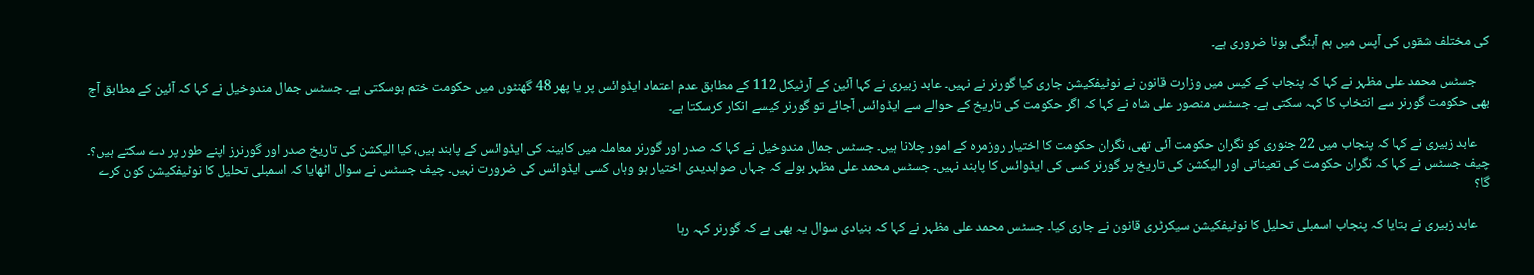کی مختلف شقوں کی آپس میں ہم آہنگی ہونا ضروری ہے۔

    جسٹس محمد علی مظہر نے کہا کہ پنجاب کے کیس میں وزارت قانون نے نوٹیفکیشن جاری کیا گورنر نے نہیں۔ عابد زبیری نے کہا آئین کے آرٹیکل 112 کے مطابق عدم اعتماد ایڈوائس پر یا پھر 48 گھنٹوں میں حکومت ختم ہوسکتی ہے۔ جسٹس جمال مندوخیل نے کہا کہ آئین کے مطابق آج بھی حکومت گورنر سے انتخاب کا کہہ سکتی ہے۔ جسٹس منصور علی شاہ نے کہا کہ اگر حکومت کی تاریخ کے حوالے سے ایڈوائس آجائے تو گورنر کیسے انکار کرسکتا ہے۔

    عابد زبیری نے کہا کہ پنجاب میں 22 جنوری کو نگران حکومت آئی تھی، نگران حکومت کا اختیار روزمرہ کے امور چلانا ہیں۔ جسٹس جمال مندوخیل نے کہا کہ صدر اور گورنر معاملہ میں کابینہ کی ایڈوائس کے پابند ہیں، کیا الیکشن کی تاریخ صدر اور گورنرز اپنے طور پر دے سکتے ہیں؟۔ چیف جسٹس نے کہا کہ نگران حکومت کی تعیناتی اور الیکشن کی تاریخ پر گورنر کسی کی ایڈوائس کا پابند نہیں۔ جسٹس محمد علی مظہر بولے کہ جہاں صوابدیدی اختیار ہو وہاں کسی ایڈوائس کی ضرورت نہیں۔ چیف جسٹس نے سوال اٹھایا کہ اسمبلی تحلیل کا نوٹیفکیشن کون کرے گا؟

    عابد زبیری نے بتایا کہ پنجاب اسمبلی تحلیل کا نوٹیفکیشن سیکرٹری قانون نے جاری کیا۔ جسٹس محمد علی مظہر نے کہا کہ بنیادی سوال یہ بھی ہے کہ گورنر کہہ رہا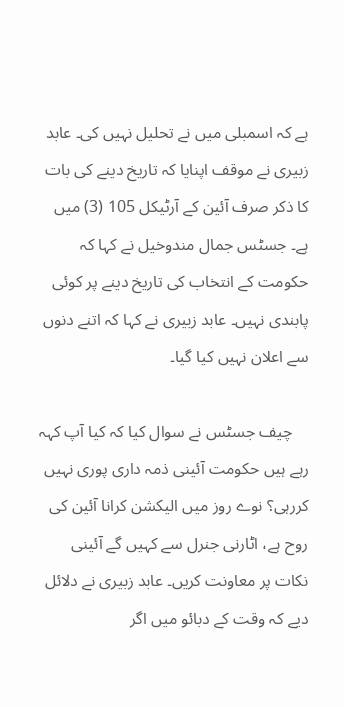ہے کہ اسمبلی میں نے تحلیل نہیں کی۔ عابد زبیری نے موقف اپنایا کہ تاریخ دینے کی بات کا ذکر صرف آئین کے آرٹیکل 105 (3) میں ہے۔ جسٹس جمال مندوخیل نے کہا کہ حکومت کے انتخاب کی تاریخ دینے پر کوئی پابندی نہیں۔ عابد زبیری نے کہا کہ اتنے دنوں سے اعلان نہیں کیا گیا۔

    چیف جسٹس نے سوال کیا کہ کیا آپ کہہ رہے ہیں حکومت آئینی ذمہ داری پوری نہیں کررہی؟ نوے روز میں الیکشن کرانا آئین کی روح ہے، اٹارنی جنرل سے کہیں گے آئینی نکات پر معاونت کریں۔ عابد زبیری نے دلائل دیے کہ وقت کے دبائو میں اگر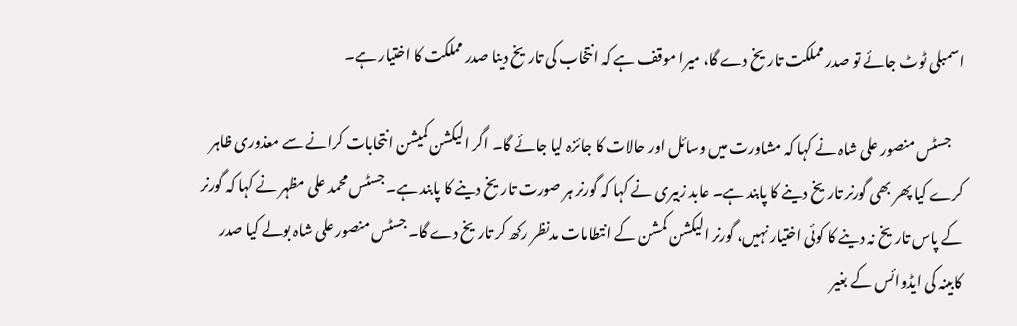اسمبلی ٹوٹ جائے تو صدر مملکت تاریخ دے گا، میرا موقف ہے کہ انتخاب کی تاریخ دینا صدر مملکت کا اختیار ہے۔

    جسٹس منصور علی شاہ نے کہا کہ مشاورت میں وسائل اور حالات کا جائزہ لیا جائے گا۔ اگر الیکشن کمیشن انتحابات کرانے سے معذوری ظاہر کرے کیا پھر بھی گورنر تاریخ دینے کا پابند ہے۔ عابد زبیری نے کہا کہ گورنر ہر صورت تاریخ دینے کا پابند ہے۔ جسٹس محمد علی مظہر نے کہا کہ گورنر کے پاس تاریخ نہ دینے کا کوئی اختیار نہیں، گورنر الیکشن کمشن کے انتطامات مدنظر رکھ کر تاریخ دے گا۔ جسٹس منصور علی شاہ بولے کیا صدر کابینہ کی ایڈوائس کے بغیر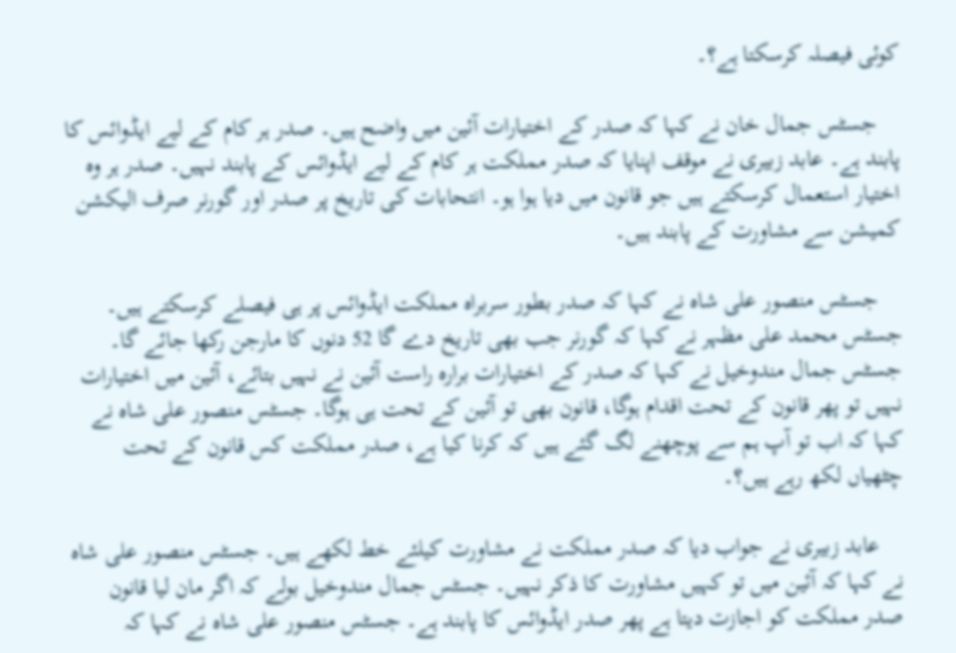کوئی فیصلہ کرسکتا ہے؟۔

    جسٹس جمال خان نے کہا کہ صدر کے اختیارات آئین میں واضح ہیں۔ صدر ہر کام کے لیے ایڈوائس کا پابند ہے۔ عابد زبیری نے موقف اپنایا کہ صدر مملکت ہر کام کے لیے ایڈوائس کے پابند نہیں۔ صدر ہر وہ اختیار استعمال کرسکتے ہیں جو قانون میں دیا ہوا ہو۔ انتحابات کی تاریخ پر صدر اور گورنر صرف الیکشن کمیشن سے مشاورت کے پابند ہیں۔

    جسٹس منصور علی شاہ نے کہا کہ صدر بطور سربراہ مملکت ایڈوائس پر ہی فیصلے کرسکتے ہیں۔ جسٹس محمد علی مظہر نے کہا کہ گورنر جب بھی تاریخ دے گا 52 دنوں کا مارجن رکھا جائے گا۔ جسٹس جمال مندوخیل نے کہا کہ صدر کے اختیارات برارہ راست آئین نے نہیں بتائے، آئین میں اختیارات نہیں تو پھر قانون کے تحت اقدام ہوگا، قانون بھی تو آئین کے تحت ہی ہوگا۔ جسٹس منصور علی شاہ نے کہا کہ اب تو آپ ہم سے پوچھنے لگ گئے ہیں کہ کرنا کیا ہے، صدر مملکت کس قانون کے تحت چٹھیاں لکھ رہے ہیں؟۔

    عابد زبیری نے جواب دیا کہ صدر مملکت نے مشاورت کیلئے خط لکھے ہیں۔ جسٹس منصور علی شاہ نے کہا کہ آئین میں تو کہیں مشاورت کا ذکر نہیں۔ جسٹس جمال مندوخیل بولے کہ اگر مان لیا قانون صدر مملکت کو اجازت دیتا ہے پھر صدر ایڈوائس کا پابند ہے۔ جسٹس منصور علی شاہ نے کہا کہ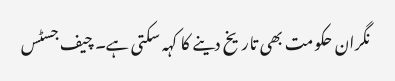نگران حکومت بھی تاریخ دینے کا کہہ سکتی ہے۔ چیف جسٹس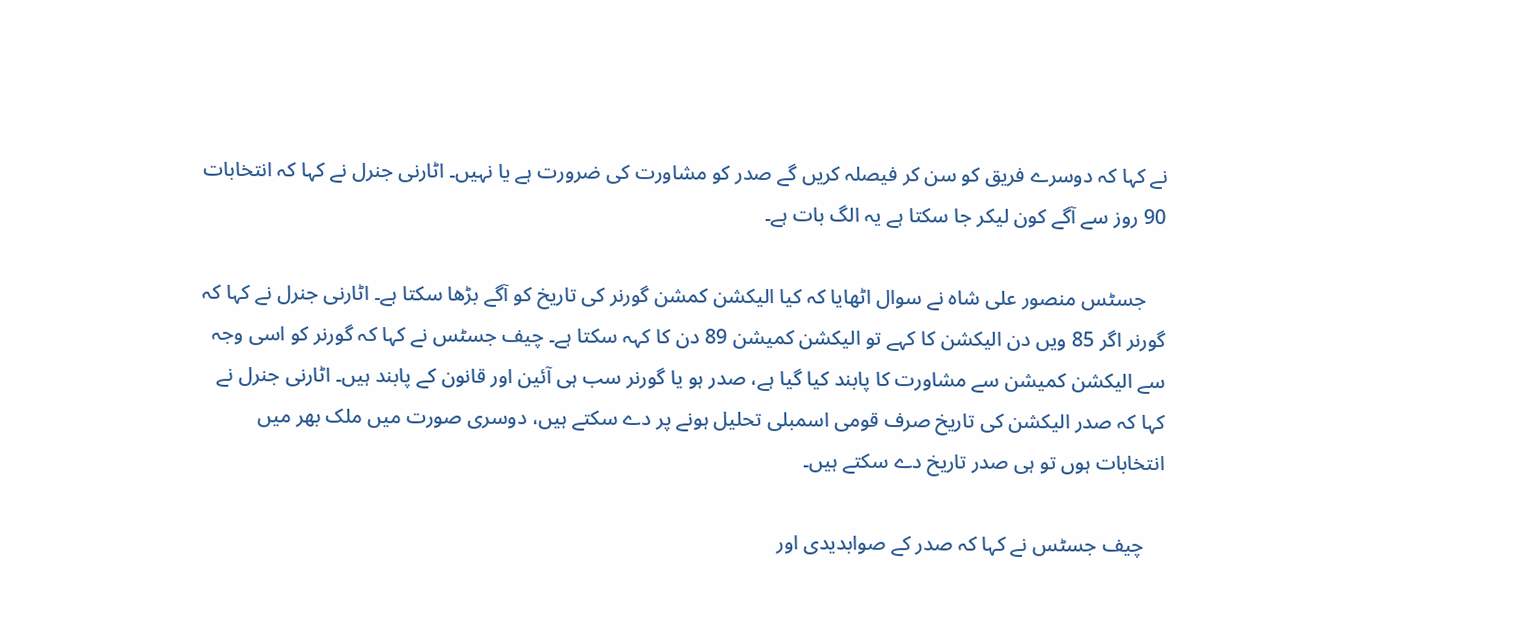نے کہا کہ دوسرے فریق کو سن کر فیصلہ کریں گے صدر کو مشاورت کی ضرورت ہے یا نہیں۔ اٹارنی جنرل نے کہا کہ انتخابات 90 روز سے آگے کون لیکر جا سکتا ہے یہ الگ بات ہے۔

    جسٹس منصور علی شاہ نے سوال اٹھایا کہ کیا الیکشن کمشن گورنر کی تاریخ کو آگے بڑھا سکتا ہے۔ اٹارنی جنرل نے کہا کہ گورنر اگر 85 ویں دن الیکشن کا کہے تو الیکشن کمیشن 89 دن کا کہہ سکتا ہے۔ چیف جسٹس نے کہا کہ گورنر کو اسی وجہ سے الیکشن کمیشن سے مشاورت کا پابند کیا گیا ہے، صدر ہو یا گورنر سب ہی آئین اور قانون کے پابند ہیں۔ اٹارنی جنرل نے کہا کہ صدر الیکشن کی تاریخ صرف قومی اسمبلی تحلیل ہونے پر دے سکتے ہیں، دوسری صورت میں ملک بھر میں انتخابات ہوں تو ہی صدر تاریخ دے سکتے ہیں۔

    چیف جسٹس نے کہا کہ صدر کے صوابدیدی اور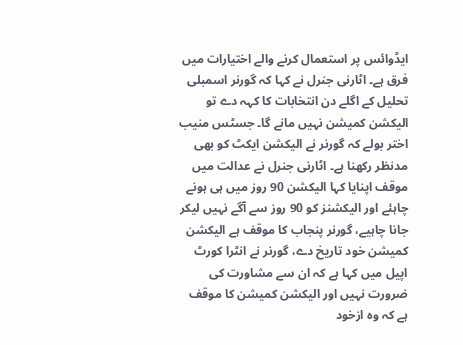ایڈوائس پر استعمال کرنے والے اختیارات میں فرق ہے۔ اٹارنی جنرل نے کہا کہ گورنر اسمبلی تحلیل کے اگلے دن انتخابات کا کہہ دے تو الیکشن کمیشن نہیں مانے گا۔ جسٹس منیب اختر بولے کہ گورنر نے الیکشن ایکٹ کو بھی مدنظر رکھنا ہے۔ اٹارنی جنرل نے عدالت میں موقف اپنایا کہا الیکشن 90 روز میں ہی ہونے چاہئے اور الیکشنز کو 90 روز سے آگے نہیں لیکر جانا چاہیے، گورنر پنجاب کا موقف ہے الیکشن کمیشن خود تاریخ دے، گورنر نے انٹرا کورٹ اپیل میں کہا ہے کہ ان سے مشاورت کی ضرورت نہیں اور الیکشن کمیشن کا موقف ہے کہ وہ ازخود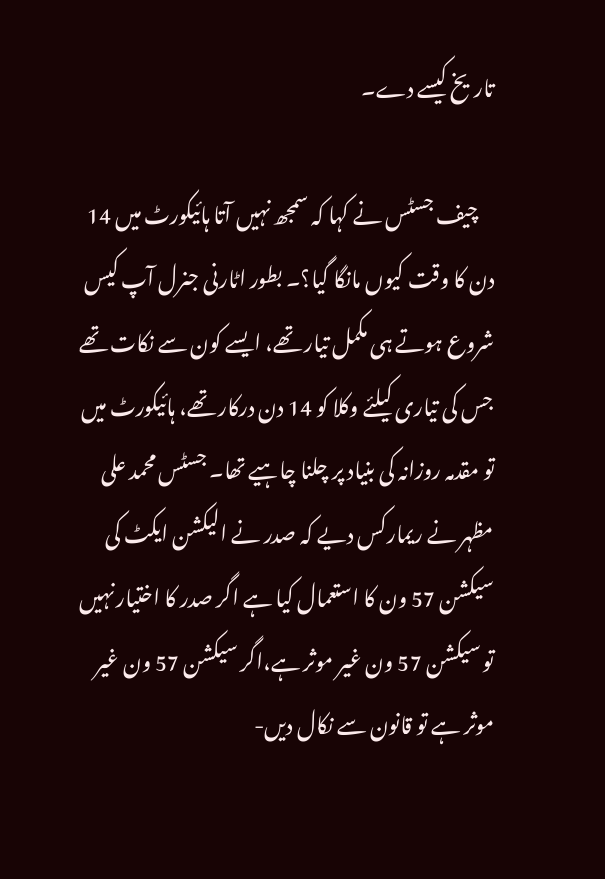تاریخ کیسے دے۔

    چیف جسٹس نے کہا کہ سمجھ نہیں آتا ہائیکورٹ میں 14 دن کا وقت کیوں مانگا گیا؟۔ بطور اٹارنی جنرل آپ کیس شروع ہوتے ہی مکمل تیار تھے، ایسے کون سے نکات تھے جس کی تیاری کیلئے وکلا کو 14 دن درکار تھے، ہائیکورٹ میں تو مقدمہ روزانہ کی بنیاد پر چلنا چاہیے تھا۔ جسٹس محمد علی مظہر نے ریمارکس دیے کہ صدر نے الیکشن ایکٹ کی سیکشن 57 ون کا استعمال کیا ہے اگر صدر کا اختیار نہیں تو سیکشن 57 ون غیر موثر ہے،اگر سیکشن 57 ون غیر موثر ہے تو قانون سے نکال دیں-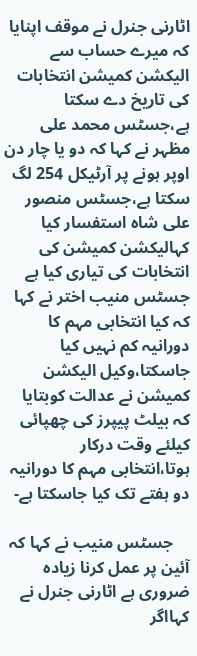اٹارنی جنرل نے موقف اپنایا کہ میرے حساب سے الیکشن کمیشن انتخابات کی تاریخ دے سکتا ہے،جسٹس محمد علی مظہر نے کہا کہ دو یا چار دن اوپر ہونے پر آرٹیکل 254 لگ سکتا ہے،جسٹس منصور علی شاہ استفسار کیا کہالیکشن کمیشن کی انتخابات کی تیاری کیا ہے جسٹس منیب اختر نے کہا کہ کیا انتخابی مہم کا دورانیہ کم نہیں کیا جاسکتا،وکیل الیکشن کمیشن نے عدالت کوبتایا کہ بیلٹ پیپرز کی چھپائی کیلئے وقت درکار ہوتا،انتخابی مہم کا دورانیہ دو ہفتے تک کیا جاسکتا ہے-

    جسٹس منیب نے کہا کہ آئین پر عمل کرنا زیادہ ضروری ہے اٹارنی جنرل نے کہااگر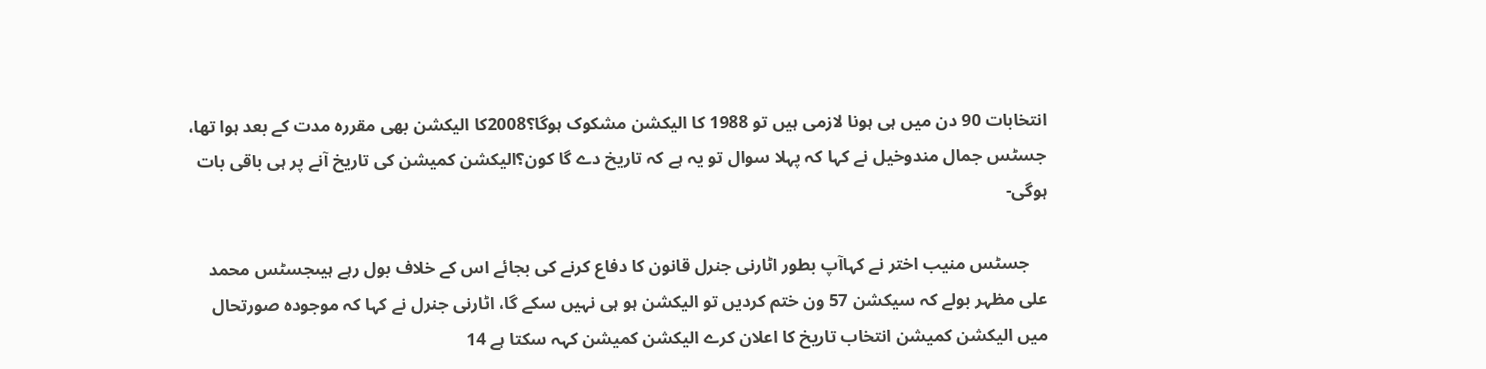انتخابات 90 دن میں ہی ہونا لازمی ہیں تو 1988 کا الیکشن مشکوک ہوگا؟2008کا الیکشن بھی مقررہ مدت کے بعد ہوا تھا، جسٹس جمال مندوخیل نے کہا کہ پہلا سوال تو یہ ہے کہ تاریخ دے گا کون؟الیکشن کمیشن کی تاریخ آنے پر ہی باقی بات ہوگی-

    جسٹس منیب اختر نے کہاآپ بطور اٹارنی جنرل قانون کا دفاع کرنے کی بجائے اس کے خلاف بول رہے ہیںجسٹس محمد علی مظہر بولے کہ سیکشن 57 ون ختم کردیں تو الیکشن ہو ہی نہیں سکے گا، اٹارنی جنرل نے کہا کہ موجودہ صورتحال میں الیکشن کمیشن انتخاب تاریخ کا اعلان کرے الیکشن کمیشن کہہ سکتا ہے 14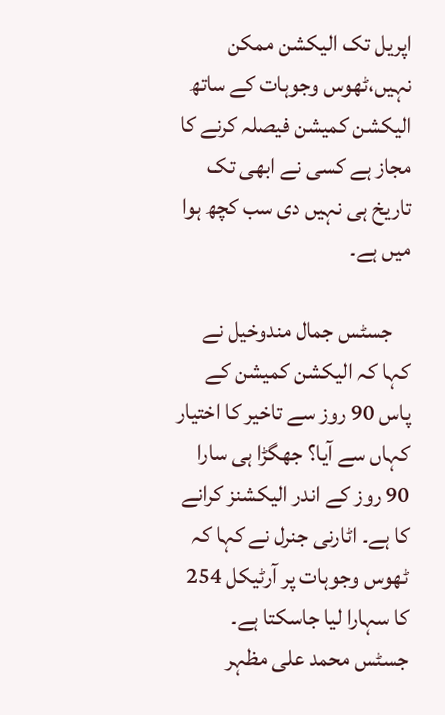اپریل تک الیکشن ممکن نہیں،ٹھوس وجوہات کے ساتھ الیکشن کمیشن فیصلہ کرنے کا مجاز ہے کسی نے ابھی تک تاریخ ہی نہیں دی سب کچھ ہوا میں ہے۔

    جسٹس جمال مندوخیل نے کہا کہ الیکشن کمیشن کے پاس 90 روز سے تاخیر کا اختیار کہاں سے آیا؟ جھگڑا ہی سارا 90 روز کے اندر الیکشنز کرانے کا ہے۔ اٹارنی جنرل نے کہا کہ ٹھوس وجوہات پر آرٹیکل 254 کا سہارا لیا جاسکتا ہے۔ جسٹس محمد علی مظہر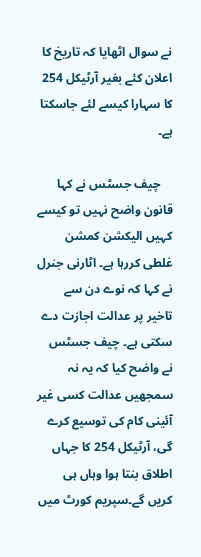نے سوال اٹھایا کہ تاریخ کا اعلان کئے بغیر آرٹیکل 254 کا سہارا کیسے لئے جاسکتا ہے۔

    چیف جسٹس نے کہا قانون واضح نہیں تو کیسے کہیں الیکشن کمشن غلطی کررہا ہے۔ اٹارنی جنرل نے کہا کہ نوے دن سے تاخیر پر عدالت اجازت دے سکتی ہے۔ چیف جسٹس نے واضح کیا کہ یہ نہ سمجھیں عدالت کسی غیر آئینی کام کی توسیع کرے گی، آرٹیکل 254 کا جہاں اطلاق بنتا ہوا وہاں ہی کریں گے۔سپریم کورٹ میں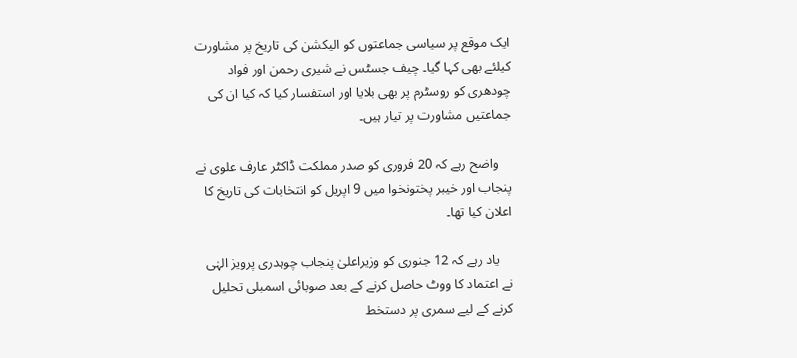ایک موقع پر سیاسی جماعتوں کو الیکشن کی تاریخ پر مشاورت کیلئے بھی کہا گیا۔ چیف جسٹس نے شیری رحمن اور فواد چودھری کو روسٹرم پر بھی بلایا اور استفسار کیا کہ کیا ان کی جماعتیں مشاورت پر تیار ہیں۔

    واضح رہے کہ 20 فروری کو صدر مملکت ڈاکٹر عارف علوی نے پنجاب اور خیبر پختونخوا میں 9 اپریل کو انتخابات کی تاریخ کا اعلان کیا تھا۔

    یاد رہے کہ 12 جنوری کو وزیراعلیٰ پنجاب چوہدری پرویز الہٰی نے اعتماد کا ووٹ حاصل کرنے کے بعد صوبائی اسمبلی تحلیل کرنے کے لیے سمری پر دستخط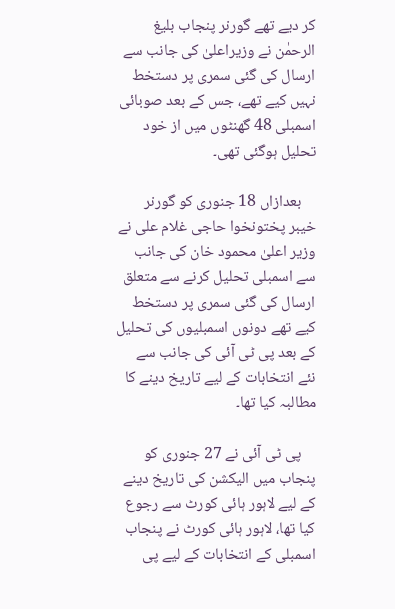کر دیے تھے گورنر پنجاب بلیغ الرحمٰن نے وزیراعلیٰ کی جانب سے ارسال کی گئی سمری پر دستخط نہیں کیے تھے، جس کے بعد صوبائی اسمبلی 48 گھنٹوں میں از خود تحلیل ہوگئی تھی۔

    بعدازاں 18 جنوری کو گورنر خیبر پختونخوا حاجی غلام علی نے وزیر اعلیٰ محمود خان کی جانب سے اسمبلی تحلیل کرنے سے متعلق ارسال کی گئی سمری پر دستخط کیے تھے دونوں اسمبلیوں کی تحلیل کے بعد پی ٹی آئی کی جانب سے نئے انتخابات کے لیے تاریخ دینے کا مطالبہ کیا تھا۔

    پی ٹی آئی نے 27 جنوری کو پنجاب میں الیکشن کی تاریخ دینے کے لیے لاہور ہائی کورٹ سے رجوع کیا تھا، لاہور ہائی کورٹ نے پنجاب اسمبلی کے انتخابات کے لیے پی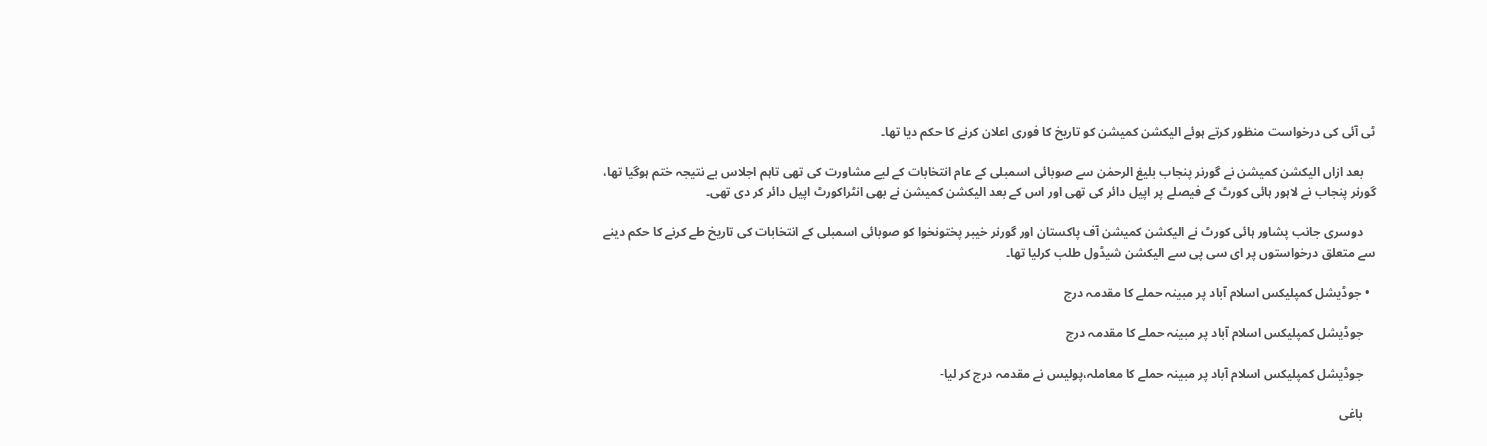ٹی آئی کی درخواست منظور کرتے ہوئے الیکشن کمیشن کو تاریخ کا فوری اعلان کرنے کا حکم دیا تھا۔

    بعد ازاں الیکشن کمیشن نے گورنر پنجاب بلیغ الرحمٰن سے صوبائی اسمبلی کے عام انتخابات کے لیے مشاورت کی تھی تاہم اجلاس بے نتیجہ ختم ہوگیا تھا، گورنر پنجاب نے لاہور ہائی کورٹ کے فیصلے پر اپیل دائر کی تھی اور اس کے بعد الیکشن کمیشن نے بھی انٹراکورٹ اپیل دائر کر دی تھی۔

    دوسری جانب پشاور ہائی کورٹ نے الیکشن کمیشن آف پاکستان اور گورنر خیبر پختونخوا کو صوبائی اسمبلی کے انتخابات کی تاریخ طے کرنے کا حکم دینے سے متعلق درخواستوں پر ای سی پی سے الیکشن شیڈول طلب کرلیا تھا۔

  • جوڈیشل کمپلیکس اسلام آباد پر مبینہ حملے کا مقدمہ درج

    جوڈیشل کمپلیکس اسلام آباد پر مبینہ حملے کا مقدمہ درج

    جوڈیشل کمپلیکس اسلام آباد پر مبینہ حملے کا معاملہ،پولیس نے مقدمہ درج کر لیا-

    باغی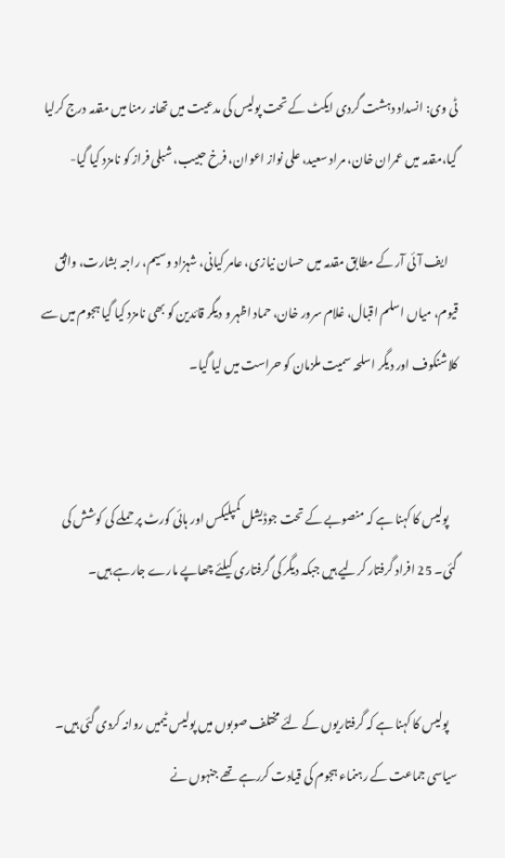ٹی وی: انسداد دہشت گردی ایکٹ کے تحت پولیس کی مدعیت میں تھانہ رمنا میں مقدمہ درج کرلیا گیا،مقدمہ میں عمران خان، مراد سعید، علی نواز اعوان، فرخ حبیب، شبلی فراز کو نامزد کیا گیا-

    ایف آئی آر کے مطابق مقدمہ میں حسان نیازی، عامر کیانی، شہزاد وسیم، راجہ بشارت، واثق قیوم، میاں اسلم اقبال، غلام سرور خان، حماد اظہر و دیگر قائدین کو بھی نامزد کیا گیا ہجوم میں سے کلاشنکوف اور دیگر اسلحہ سمیت ملزمان کو حراست میں لیا گیا۔


    پولیس کا کہنا ہے کہ منصوبے کے تحت جوڈیشل کمپلیکس اور ہائی کورٹ پر حملے کی کوشش کی گئی۔ 25 افراد گرفتار کرلیے ہیں جبکہ دیگر کی گرفتاری کیلئے چھاپے مارے جارہے ہیں۔


    پولیس کا کہنا ہے کہ گرفتاریوں کے لئے مختلف صوبوں میں پولیس ٹیمیں روانہ کردی گئی ہیں۔ سیاسی جماعت کے رہنماء ہجوم کی قیادت کررہے تھے جنہوں نے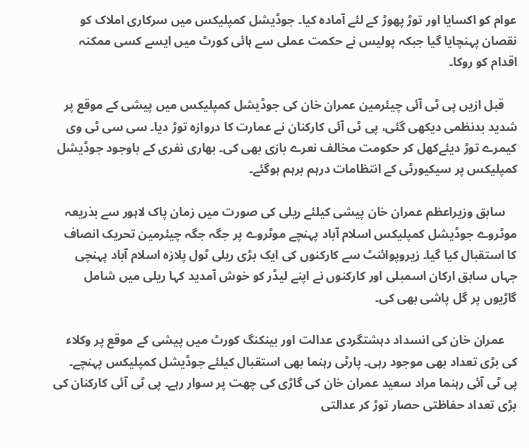عوام کو اکسایا اور توڑ پھوڑ کے لئے آمادہ کیا۔ جوڈیشل کمپلیکس میں سرکاری املاک کو نقصان پہنچایا گیا جبکہ پولیس نے حکمت عملی سے ہائی کورٹ میں ایسے کسی ممکنہ اقدام کو روکا۔

    قبل ازیں پی ٹی آئی چیئرمین عمران خان کی جوڈیشل کمپلیکس میں پیشی کے موقع پر شدید بدنظمی دیکھی گئی، پی ٹی آئی کارکنان نے عمارت کا دروازہ توڑ دیا۔ سی سی ٹی وی کیمرے توڑ دیئےکھل کر حکومت مخالف نعرے بازی بھی کی۔ بھاری نفری کے باوجود جوڈیشل کمپلیکس پر سیکیورٹی کے انتظامات درہم برہم ہوگئے۔

    سابق وزیراعظم عمران خان پیشی کیلئے ریلی کی صورت میں زمان پاک لاہور سے بذریعہ موٹروے جوڈیشل کمپلیکس اسلام آباد پہنچے موٹروے پر جگہ جگہ چیئرمین تحریک انصاف کا استقبال کیا گیا۔ زیروپوائنٹ سے کارکنوں کی ایک بڑی ریلی ٹول پلازہ اسلام آباد پہنچی جہاں سابق ارکان اسمبلی اور کارکنوں نے اپنے لیڈر کو خوش آمدید کہا ریلی میں شامل گاڑیوں پر گل پاشی بھی کی۔

    عمران خان کی انسداد دہشتگردی عدالت اور بینکنگ کورٹ میں پیشی کے موقع پر وکلاء کی بڑی تعداد بھی موجود رہی۔ پارٹی رہنما بھی استقبال کیلئے جوڈیشل کمپلیکس پہنچے۔ پی ٹی آئی رہنما مراد سعید عمران خان کی گاڑی کی چھت پر سوار رہے۔ پی ٹی آئی کارکنان کی بڑی تعداد حفاظتی حصار توڑ کر عدالتی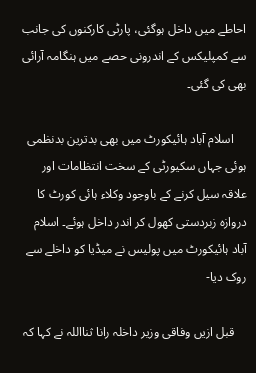احاطے میں داخل ہوگئی، پارٹی کارکنوں کی جانب سے کمپلیکس کے اندرونی حصے میں ہنگامہ آرائی بھی کی گئی۔

    اسلام آباد ہائیکورٹ میں بھی بدترین بدنظمی ہوئی جہاں سکیورٹی کے سخت انتظامات اور علاقہ سیل کرنے کے باوجود وکلاء ہائی کورٹ کا دروازہ زبردستی کھول کر اندر داخل ہوئے۔ اسلام آباد ہائیکورٹ میں پولیس نے میڈیا کو داخلے سے روک دیا-

    قبل ازیں وفاقی وزیر داخلہ رانا ثنااللہ نے کہا کہ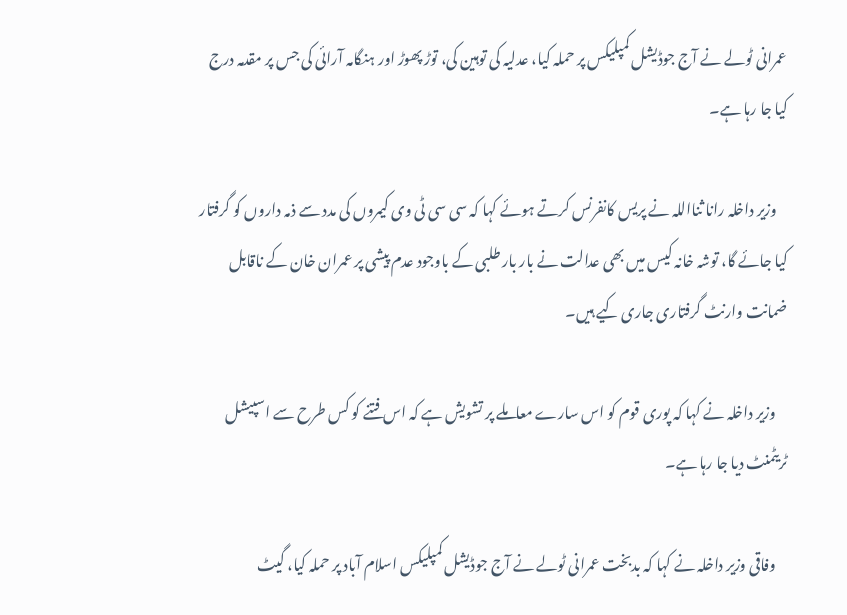عمرانی ٹولے نے آج جوڈیشل کمپلیکس پر حملہ کیا، عدلیہ کی توہین کی، توڑ پھوڑ اور ہنگامہ آرائی کی جس پر مقدمہ درج کیا جا رہا ہے۔

    وزیر داخلہ رانا ثنااللہ نے پریس کانفرنس کرتے ہوئے کہا کہ سی سی ٹی وی کیمروں کی مدد سے ذمہ داروں کو گرفتار کیا جائے گا، توشہ خانہ کیس میں بھی عدالت نے بار بار طلبی کے باوجود عدم پیشی پر عمران خان کے ناقابل ضمانت وارنٹ گرفتاری جاری کیے ہیں۔

    وزیر داخلہ نے کہا کہ پوری قوم کو اس سارے معاملے پر تشویش ہے کہ اس فتنے کو کس طرح سے اسپیشل ٹریٹمنٹ دیا جا رہا ہے۔

    وفاقی وزیر داخلہ نے کہا کہ بدبخت عمرانی ٹولے نے آج جوڈیشل کمپلیکس اسلام آباد پر حملہ کیا، گیٹ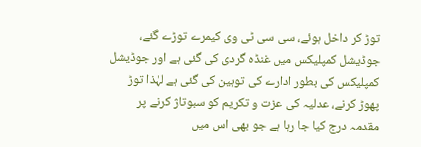توڑ کر داخل ہوئے، سی سی ٹی وی کیمرے توڑے گئے، جوڈیشل کمپلیکس میں غنڈہ گردی کی گئی ہے اور جوڈیشل کمپلیکس کی بطور ادارے کی توہین کی گئی ہے لہٰذا توڑ پھوڑ کرنے، عدلیہ کی عزت و تکریم کو سبوتاژ کرنے پر مقدمہ درج کیا جا رہا ہے جو بھی اس میں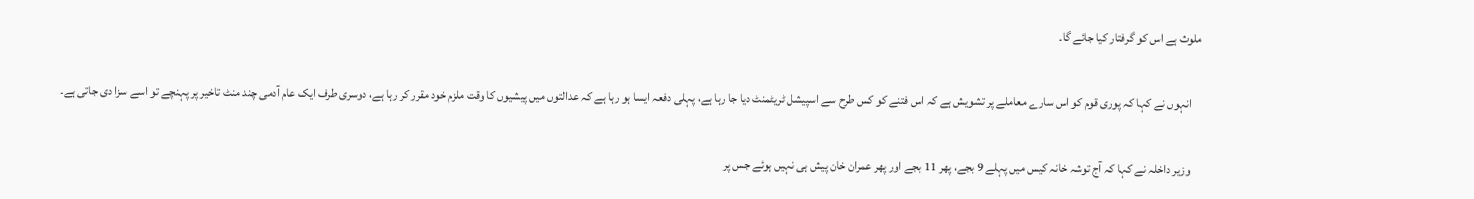ملوث ہے اس کو گرفتار کیا جائے گا۔

    انہوں نے کہا کہ پوری قوم کو اس سارے معاملے پر تشویش ہے کہ اس فتنے کو کس طرح سے اسپیشل ٹریٹمنٹ دیا جا رہا ہے، پہلی دفعہ ایسا ہو رہا ہے کہ عدالتوں میں پیشیوں کا وقت ملزم خود مقرر کر رہا ہے، دوسری طرف ایک عام آدمی چند منٹ تاخیر پر پہنچے تو اسے سزا دی جاتی ہے۔

    وزیر داخلہ نے کہا کہ آج توشہ خانہ کیس میں پہلے 9 بجے، پھر 11 بجے اور پھر عمران خان پیش ہی نہیں ہوئے جس پر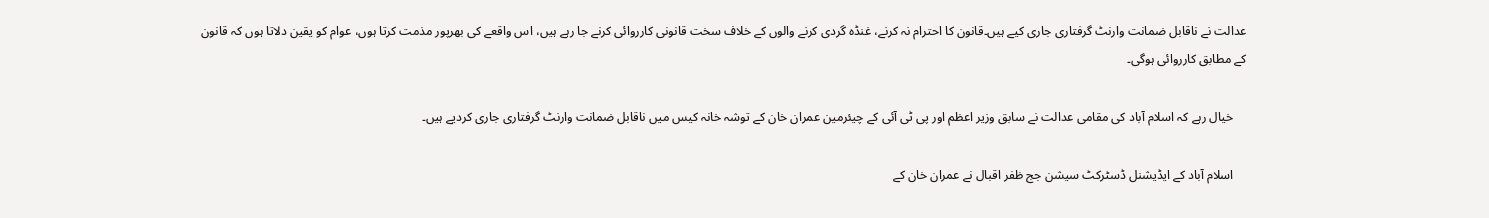عدالت نے ناقابل ضمانت وارنٹ گرفتاری جاری کیے ہیں۔قانون کا احترام نہ کرنے، غنڈہ گردی کرنے والوں کے خلاف سخت قانونی کارروائی کرنے جا رہے ہیں، اس واقعے کی بھرپور مذمت کرتا ہوں، عوام کو یقین دلاتا ہوں کہ قانون کے مطابق کارروائی ہوگی۔

    خیال رہے کہ اسلام آباد کی مقامی عدالت نے سابق وزیر اعظم اور پی ٹی آئی کے چیئرمین عمران خان کے توشہ خانہ کیس میں ناقابل ضمانت وارنٹ گرفتاری جاری کردیے ہیں۔

    اسلام آباد کے ایڈیشنل ڈسٹرکٹ سیشن جج ظفر اقبال نے عمران خان کے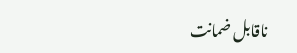ناقابل ضمانت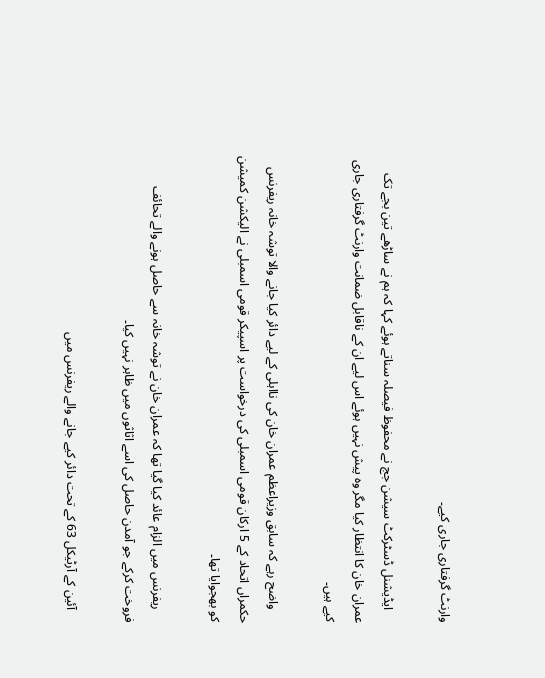وارنٹ گرفتاری جاری کیے۔

    ایڈیشنل ڈسٹرکٹ سیشن جج نے محفوظ فیصلہ سناتے ہوئے کہا کہ ہم نے ساڑھے تین بجے تک عمران خان کا انتظار کیا مگر وہ پیش نہیں ہوئے اس لیے ان کے ناقابل ضمانت وارنٹ گرفتاری جاری کیے ہیں۔

    واضح رہے کہ سابق وزیراعظم عمران خان کی نااہلی کے لیے دائر کیا جانے والا توشہ خانہ ریفرنس حکمراں اتحاد کے 5 ارکان قومی اسمبلی کی درخواست پر اسپیکر قومی اسمبلی نے الیکشن کمیشن کو بھجوایا تھا۔

    ریفرنس میں الزام عائد کیا گیا تھا کہ عمران خان نے توشہ خانہ سے حاصل ہونے والے تحائف فروخت کرکے جو آمدن حاصل کی اسے اثاثوں میں ظاہر نہیں کیا۔

    آئین کے آرٹیکل 63 کے تحت دائر کیے جانے والے ریفرنس میں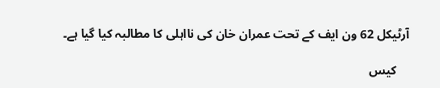آرٹیکل 62 ون ایف کے تحت عمران خان کی نااہلی کا مطالبہ کیا گیا ہے۔

    کیس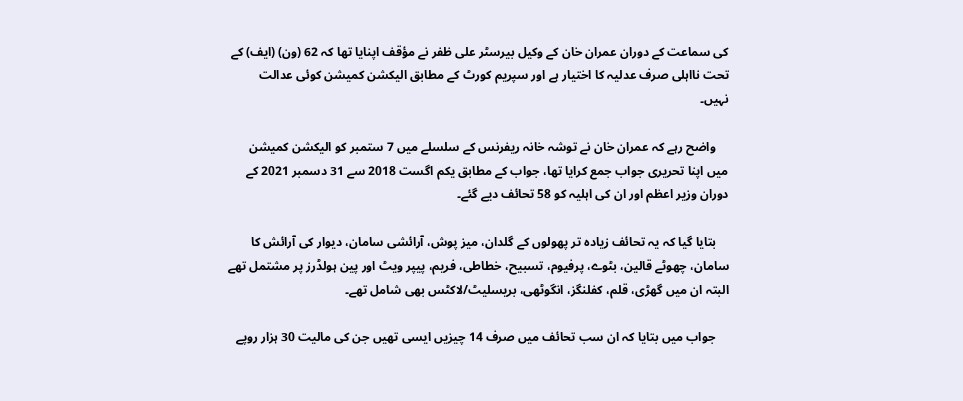کی سماعت کے دوران عمران خان کے وکیل بیرسٹر علی ظفر نے مؤقف اپنایا تھا کہ 62 (ون) (ایف) کے تحت نااہلی صرف عدلیہ کا اختیار ہے اور سپریم کورٹ کے مطابق الیکشن کمیشن کوئی عدالت نہیں۔

    واضح رہے کہ عمران خان نے توشہ خانہ ریفرنس کے سلسلے میں 7 ستمبر کو الیکشن کمیشن میں اپنا تحریری جواب جمع کرایا تھا، جواب کے مطابق یکم اگست 2018 سے 31 دسمبر 2021 کے دوران وزیر اعظم اور ان کی اہلیہ کو 58 تحائف دیے گئے۔

    بتایا گیا کہ یہ تحائف زیادہ تر پھولوں کے گلدان، میز پوش، آرائشی سامان، دیوار کی آرائش کا سامان، چھوٹے قالین، بٹوے، پرفیوم، تسبیح، خطاطی، فریم، پیپر ویٹ اور پین ہولڈرز پر مشتمل تھے البتہ ان میں گھڑی، قلم، کفلنگز، انگوٹھی، بریسلیٹ/لاکٹس بھی شامل تھے۔

    جواب میں بتایا کہ ان سب تحائف میں صرف 14 چیزیں ایسی تھیں جن کی مالیت 30 ہزار روپے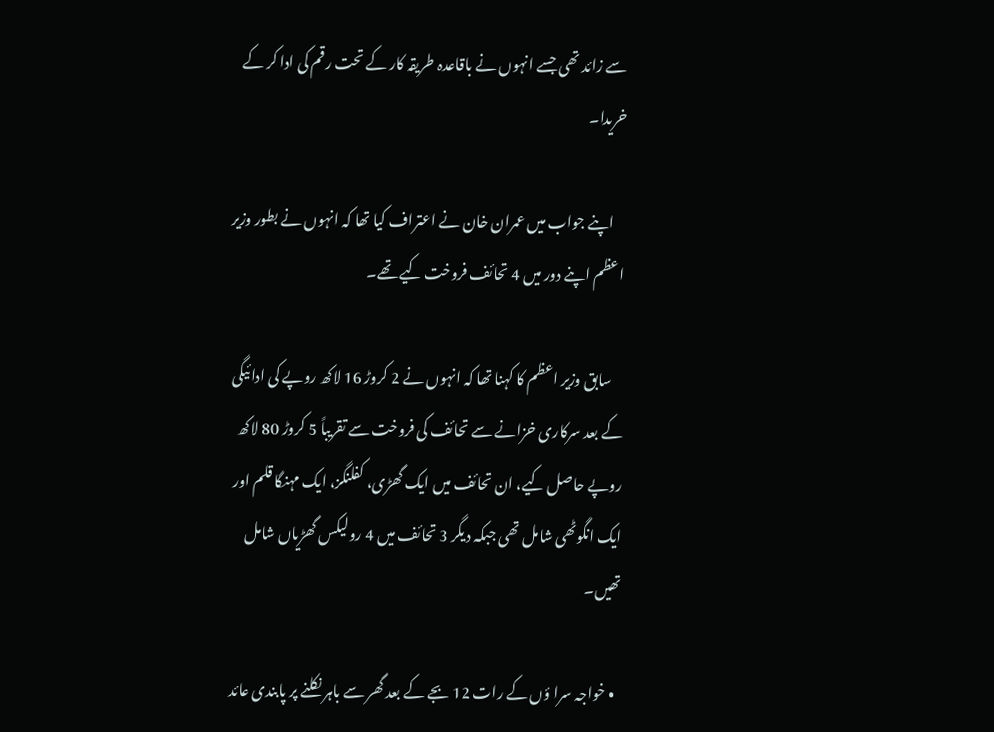سے زائد تھی جسے انہوں نے باقاعدہ طریقہ کار کے تحت رقم کی ادا کر کے خریدا۔

    اپنے جواب میں عمران خان نے اعتراف کیا تھا کہ انہوں نے بطور وزیر اعظم اپنے دور میں 4 تحائف فروخت کیے تھے۔

    سابق وزیر اعظم کا کہنا تھا کہ انہوں نے 2 کروڑ 16 لاکھ روپے کی ادائیگی کے بعد سرکاری خزانے سے تحائف کی فروخت سے تقریباً 5 کروڑ 80 لاکھ روپے حاصل کیے، ان تحائف میں ایک گھڑی، کفلنگز، ایک مہنگا قلم اور ایک انگوٹھی شامل تھی جبکہ دیگر 3 تحائف میں 4 رولیکس گھڑیاں شامل تھیں۔

  • خواجہ سرا ؤں کے رات 12 بجے کے بعد گھر سے باہر نکلنے پر پابندی عائد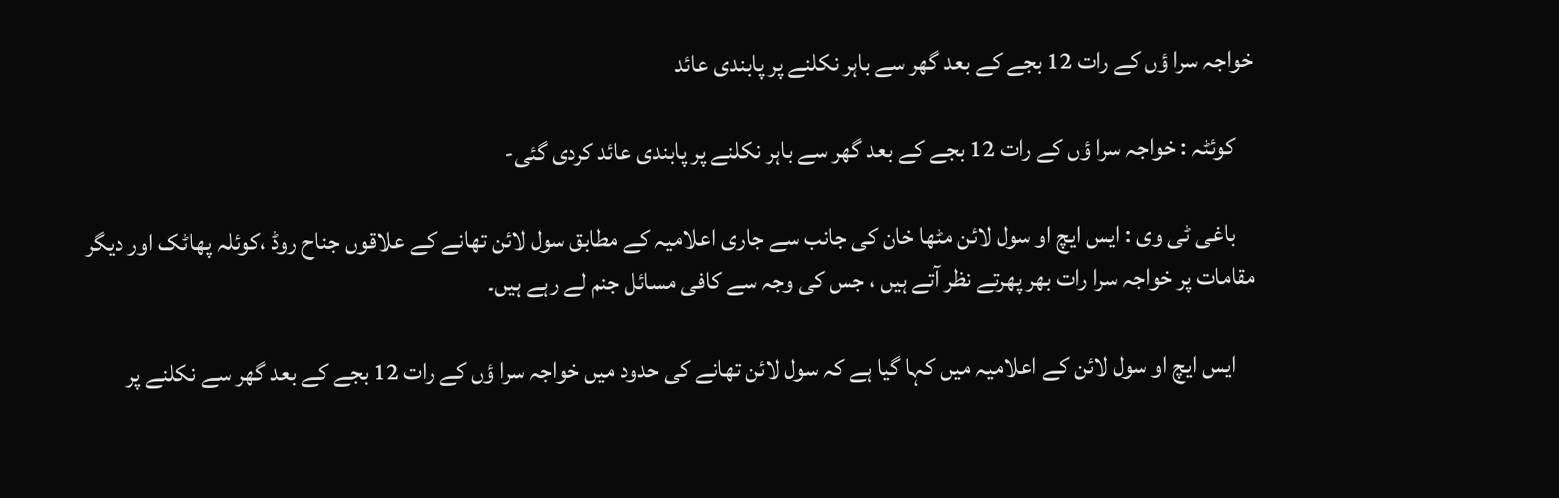خواجہ سرا ؤں کے رات 12 بجے کے بعد گھر سے باہر نکلنے پر پابندی عائد

    کوئٹہ : خواجہ سرا ؤں کے رات 12 بجے کے بعد گھر سے باہر نکلنے پر پابندی عائد کردی گئی-

    باغی ٹی وی : ایس ایچ او سول لائن مٹھا خان کی جانب سے جاری اعلامیہ کے مطابق سول لائن تھانے کے علاقوں جناح روڈ ،کوئلہ پھاٹک اور دیگر مقامات پر خواجہ سرا رات بھر پھرتے نظر آتے ہیں ، جس کی وجہ سے کافی مسائل جنم لے رہے ہیں۔

    ایس ایچ او سول لائن کے اعلامیہ میں کہا گیا ہے کہ سول لائن تھانے کی حدود میں خواجہ سرا ؤں کے رات 12 بجے کے بعد گھر سے نکلنے پر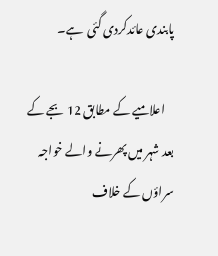پابندی عائدکردی گئی  ہے۔

    اعلامیے کے مطابق 12 بجے کے بعد شہر میں پھرنے والے خواجہ سراؤں کے خلاف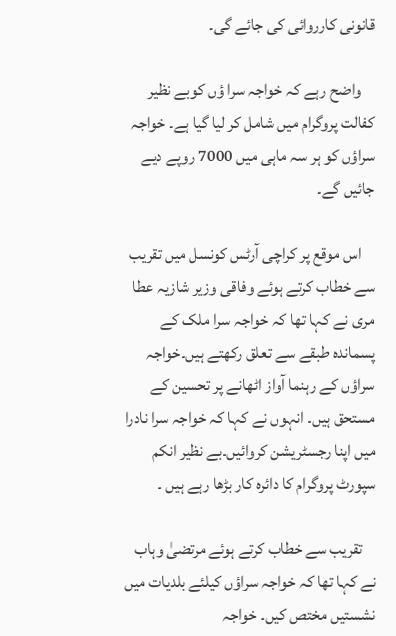قانونی کارروائی کی جائے گی۔

    واضح رہے کہ خواجہ سرا ؤں کوبے نظیر کفالت پروگرام میں شامل کر لیا گیا ہے۔ خواجہ سراؤں کو ہر سہ ماہی میں 7000 روپے دیے جائیں گے۔

    اس موقع پر کراچی آرٹس کونسل میں تقریب سے خطاب کرتے ہوئے وفاقی وزیر شازیہ عطا مری نے کہا تھا کہ خواجہ سرا ملک کے پسماندہ طبقے سے تعلق رکھتے ہیں۔خواجہ سراؤں کے رہنما آواز اٹھانے پر تحسین کے مستحق ہیں۔ انہوں نے کہا کہ خواجہ سرا نادرا میں اپنا رجسٹریشن کروائیں۔بے نظیر انکم سپورٹ پروگرام کا دائرہ کار بڑھا رہے ہیں ۔

    تقریب سے خطاب کرتے ہوئے مرتضیٰ وہاب نے کہا تھا کہ خواجہ سراؤں کیلئے بلدیات میں نشستیں مختص کیں۔ خواجہ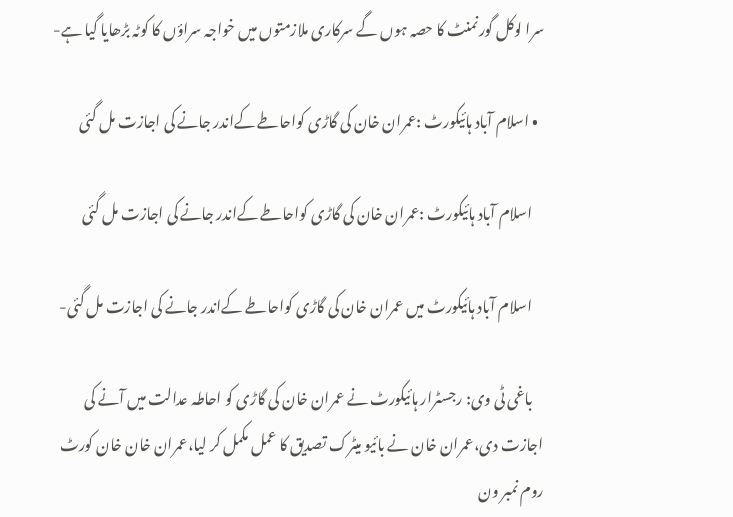سرا لوکل گورنمنٹ کا حصہ ہوں گے سرکاری ملازمتوں میں خواجہ سراؤں کا کوٹہ بڑھایا گیا ہے-

  • اسلام آباد ہائیکورٹ :عمران خان کی گاڑی کواحاطے کےاندر جانے کی اجازت مل گئی

    اسلام آباد ہائیکورٹ :عمران خان کی گاڑی کواحاطے کےاندر جانے کی اجازت مل گئی

    اسلام آباد ہائیکورٹ میں عمران خان کی گاڑی کواحاطے کےاندر جانے کی اجازت مل گئی-

    باغی ٹی وی: رجسٹرار ہائیکورٹ نے عمران خان کی گاڑی کو احاطہ عدالت میں آنے کی اجازت دی،عمران خان نے بائیو میٹرک تصدیق کا عمل مکمل کر لیا،عمران خان خان کورٹ روم نمبر ون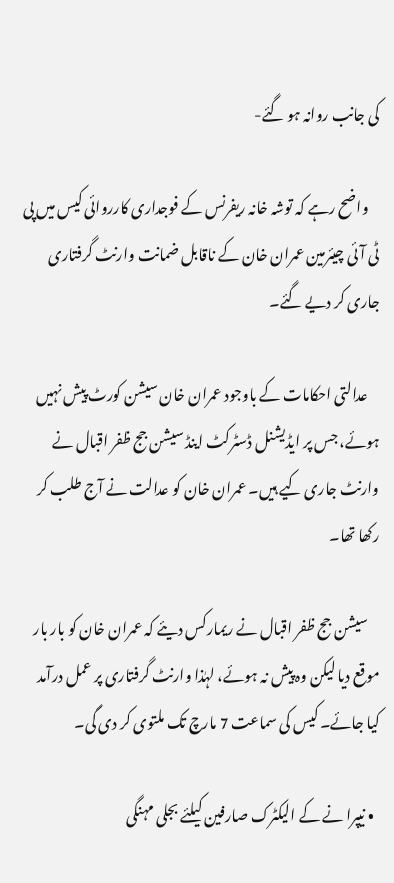کی جانب روانہ ہو گئے-

    واضح رہے کہ توشہ خانہ ریفرنس کے فوجداری کارروائی کیس میں پی ٹی آئی چیئرمین عمران خان کے ناقابل ضمانت وارنٹ گرفتاری جاری کر دیے گئے۔

    عدالتی احکامات کے باوجود عمران خان سیشن کورٹ پیش نہیں ہوئے، جس پر ایڈیشنل ڈسٹرکٹ اینڈ سیشن جج ظفر اقبال نے وارنٹ جاری کیے ہیں۔ عمران خان کو عدالت نے آج طلب کر رکھا تھا۔

    سیشن جج ظفر اقبال نے ریمارکس دیئے کہ عمران خان کو بار بار موقع دیا لیکن وہ پیش نہ ہوئے، لہٰذا وارنٹ گرفتاری پر عمل درآمد کیا جائے۔ کیس کی سماعت 7 مارچ تک ملتوی کر دی گی۔

  • نیپرا نے کے الیکٹرک صارفین کیلئے بجلی مہنگی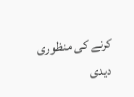کرنے کی منظوری دیدی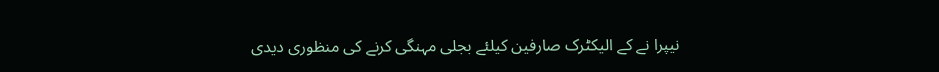نیپرا نے کے الیکٹرک صارفین کیلئے بجلی مہنگی کرنے کی منظوری دیدی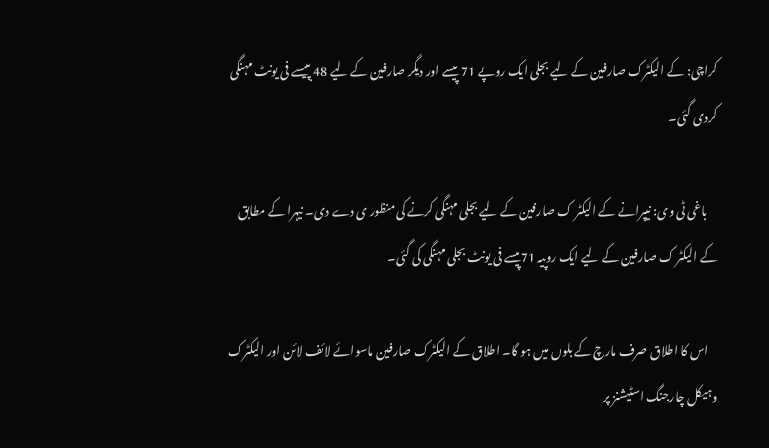کراچی: کے الیکٹرک صارفین کے لیے بجلی ایک روپے 71 پیسے اور دیگر صارفین کے لیے 48 بپیسے فی یونٹ مہنگی کردی گئی۔

    باغی ٹی وی: نیپرانے کے الیکٹر ک صارفین کے لیے بجلی مہنگی کرنے کی منظور ی دے دی۔ نیہرا کے مطابق کے الیکٹر ک صارفین کے لیے ایک روپیہ 71پیسے فی یونٹ بجلی مہنگی کی گئی۔

    اس کا اطلاق صرف مارچ کے بلوں میں ہو گا۔ اطلاق کے الیکٹرک صارفین ماسوائے لائف لائن اور الیکٹرک وہیکل چارجنگ اسٹیشنز پر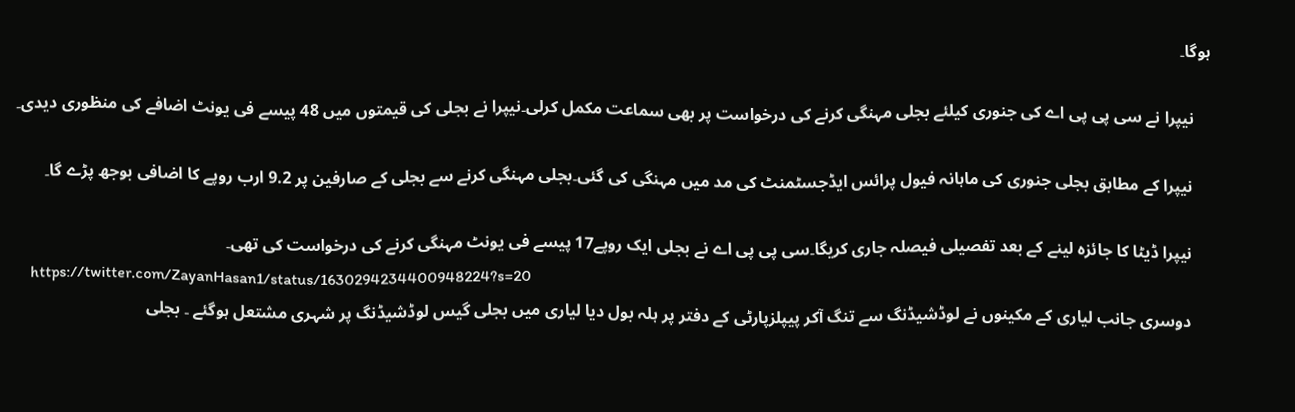ہوگا۔

    نیپرا نے سی پی پی اے کی جنوری کیلئے بجلی مہنگی کرنے کی درخواست پر بھی سماعت مکمل کرلی۔نیپرا نے بجلی کی قیمتوں میں 48 پیسے فی یونٹ اضافے کی منظوری دیدی۔

    نیپرا کے مطابق بجلی جنوری کی ماہانہ فیول پرائس ایڈجسٹمنٹ کی مد میں مہنگی کی گئی۔بجلی مہنگی کرنے سے بجلی کے صارفین پر 9.2 ارب روپے کا اضافی بوجھ پڑے گا۔

    نیپرا ڈیٹا کا جائزہ لینے کے بعد تفصیلی فیصلہ جاری کریگا۔سی پی پی اے نے بجلی ایک روپے17 پیسے فی یونٹ مہنگی کرنے کی درخواست کی تھی۔
    https://twitter.com/ZayanHasan1/status/1630294234400948224?s=20
    دوسری جانب لیاری کے مکینوں نے لوڈشیڈنگ سے تنگ آکر پیپلزپارٹی کے دفتر پر ہلہ بول دیا لیاری میں بجلی گیس لوڈشیڈنگ پر شہری مشتعل ہوگئے ۔ بجلی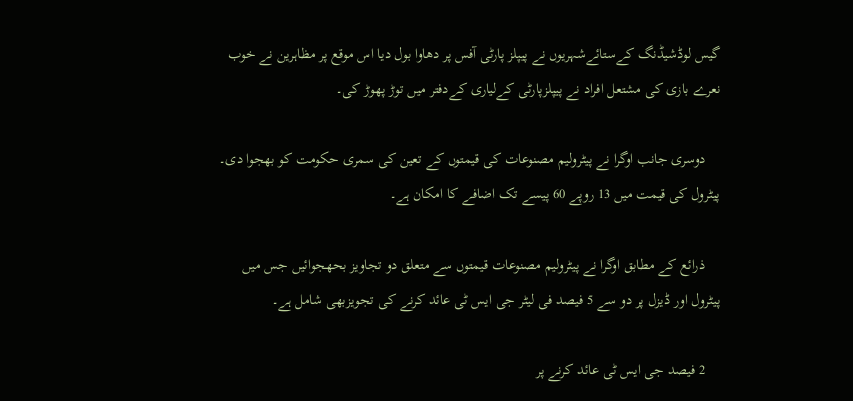گیس لوڈشیڈنگ کےستائےشہریوں نے پیپلز پارٹی آفس پر دھاوا بول دیا اس موقع پر مظاہرین نے خوب نعرے بازی کی مشتعل افراد نے پیپلزپارٹی کےلیاری کےدفتر میں توڑ پھوڑ کی۔

    دوسری جانب اوگرا نے پیٹرولیم مصنوعات کی قیمتوں کے تعین کی سمری حکومت کو بھجوا دی۔ پیٹرول کی قیمت میں 13 روپے 60 پیسے تک اضافے کا امکان ہے۔

    ذرائع کے مطابق اوگرا نے پیٹرولیم مصنوعات قیمتوں سے متعلق دو تجاویز بحھجوائیں جس میں پیٹرول اور ڈیزل پر دو سے 5 فیصد فی لیٹر جی ایس ٹی عائد کرنے کی تجویزبھی شامل ہے۔

    2 فیصد جی ایس ٹی عائد کرنے پر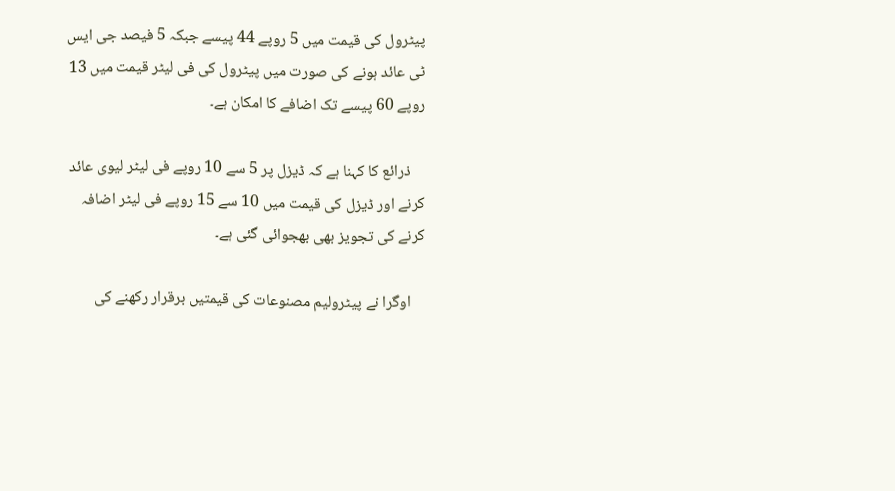پیٹرول کی قیمت میں 5 روپے 44 پیسے جبکہ 5 فیصد جی ایس ٹی عائد ہونے کی صورت میں پیٹرول کی فی لیٹر قیمت میں 13 روپے 60 پیسے تک اضافے کا امکان ہے۔

    ذرائع کا کہنا ہے کہ ڈیزل پر 5 سے 10 روپے فی لیٹر لیوی عائد کرنے اور ڈیزل کی قیمت میں 10 سے 15 روپے فی لیٹر اضافہ کرنے کی تجویز بھی بھجوائی گئی ہے۔

    اوگرا نے پیٹرولیم مصنوعات کی قیمتیں برقرار رکھنے کی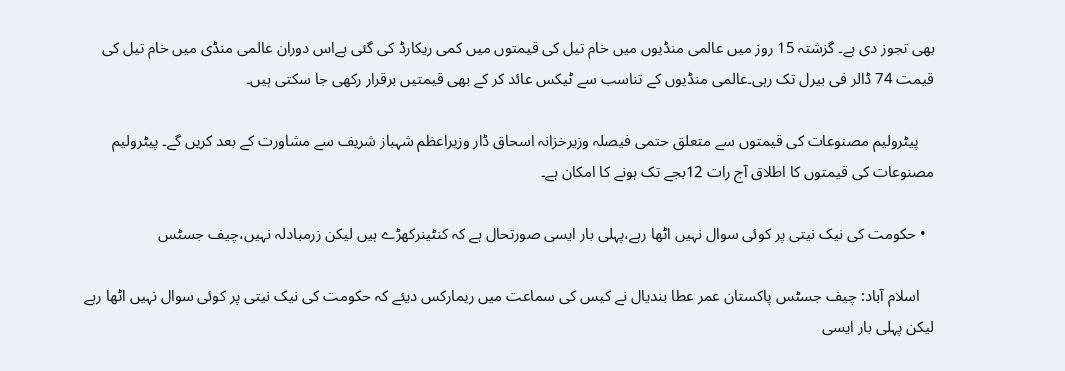بھی تجوز دی ہے۔ گزشتہ 15 روز میں عالمی منڈیوں میں خام تیل کی قیمتوں میں کمی ریکارڈ کی گئی ہےاس دوران عالمی منڈی میں خام تیل کی قیمت 74 ڈالر فی بیرل تک رہی۔عالمی منڈیوں کے تناسب سے ٹیکس عائد کر کے بھی قیمتیں برقرار رکھی جا سکتی ہیں۔

    پیٹرولیم مصنوعات کی قیمتوں سے متعلق حتمی فیصلہ وزیرخزانہ اسحاق ڈار وزیراعظم شہباز شریف سے مشاورت کے بعد کریں گے۔ پیٹرولیم مصنوعات کی قیمتوں کا اطلاق آج رات 12بجے تک ہونے کا امکان ہے۔

  • حکومت کی نیک نیتی پر کوئی سوال نہیں اٹھا رہے،پہلی بار ایسی صورتحال ہے کہ کنٹینرکھڑے ہیں لیکن زرمبادلہ نہیں،چیف جسٹس

    اسلام آباد: چیف جسٹس پاکستان عمر عطا بندیال نے کیس کی سماعت میں ریمارکس دیئے کہ حکومت کی نیک نیتی پر کوئی سوال نہیں اٹھا رہے لیکن پہلی بار ایسی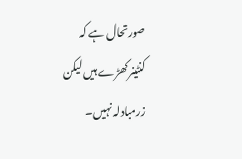صورتحال ہے کہ کنٹینرکھڑے ہیں لیکن زرمبادلہ نہیں۔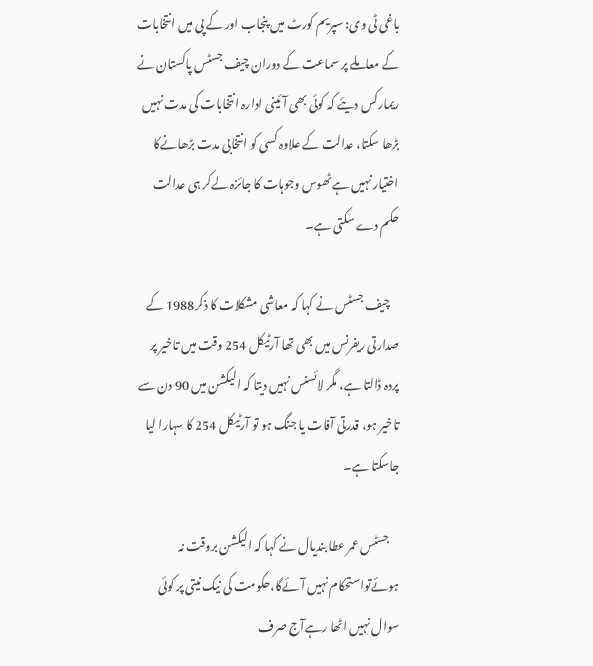باغی ٹی وی: سپریم کورٹ میں پنجاب اور کے پی میں انتخابات کے معاملے پر سماعت کے دوران چیف جسٹس پاکستان نے ریمارکس دیئے کہ کوئی بھی آئینی ادارہ انتخابات کی مدت نہیں بڑھا سکتا، عدالت کے علاوہ کسی کو انتخابی مدت بڑھانےکا اختیار نہیں ہےٹھوس وجوہات کا جائزہ لےکر ہی عدالت حکم دے سکتی ہے۔

    چیف جسٹس نے کہا کہ معاشی مشکلات کا ذکر1988 کے صدارتی ریفرنس میں بھی تھا آرٹیکل 254 وقت میں تاخیر پر پردہ ڈالتا ہے، مگر لائسنس نہیں دیتا کہ الیکشن میں 90 دن سے تاخیر ہو، قدرتی آفات یا جنگ ہو تو آرٹیکل 254 کا سہارا لیا جاسکتا ہے۔

    جسٹس عمر عطا بندیال نے کہا کہ الیکشن بروقت نہ ہوئےتواستحکام نہیں آئےگا،حکومت کی نیک نیتی پر کوئی سوال نہیں اٹھا رہےآج صرف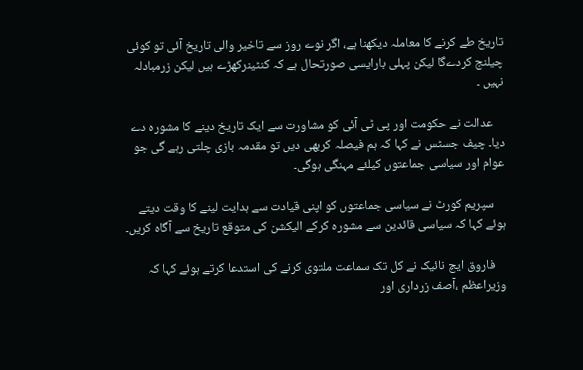تاریخ طے کرنے کا معاملہ دیکھنا ہے، اگر نوے روز سے تاخیر والی تاریخ آئی تو کوئی چیلنج کردےگا لیکن پہلی بارایسی صورتحال ہے کہ کنٹینرکھڑے ہیں لیکن زرمبادلہ نہیں ۔

    عدالت نے حکومت اور پی ٹی آئی کو مشاورت سے ایک تاریخ دینے کا مشورہ دے دیا۔ چیف جسٹس نے کہا کہ ہم فیصلہ کربھی دیں تو مقدمہ بازی چلتی رہے گی جو عوام اور سیاسی جماعتوں کیلئے مہنگی ہوگی۔

    سپریم کورٹ نے سیاسی جماعتوں کو اپنی قیادت سے ہدایت لینے کا وقت دیتے ہوئے کہا کہ سیاسی قائدین سے مشورہ کرکے الیکشن کی متوقع تاریخ سے آگاہ کریں۔

    فاروق ایچ نائیک نے کل تک سماعت ملتوی کرنے کی استدعا کرتے ہوئے کہا کہ وزیراعظم ،آصف زرداری اور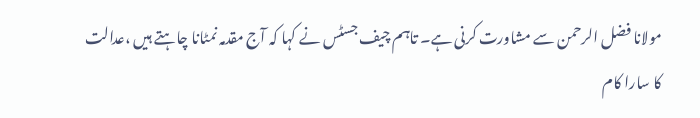مولانا فضل الرحمن سے مشاورت کرنی ہے۔ تاہم چیف جسٹس نے کہا کہ آج مقدمہ نمٹانا چاہتے ہیں ،عدالت کا سارا کام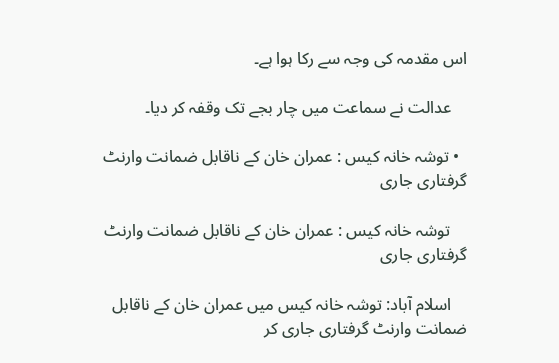اس مقدمہ کی وجہ سے رکا ہوا ہے۔

    عدالت نے سماعت میں چار بجے تک وقفہ کر دیا۔

  • توشہ خانہ کیس : عمران خان کے ناقابل ضمانت وارنٹ گرفتاری جاری

    توشہ خانہ کیس : عمران خان کے ناقابل ضمانت وارنٹ گرفتاری جاری

    اسلام آباد: توشہ خانہ کیس میں عمران خان کے ناقابل ضمانت وارنٹ گرفتاری جاری کر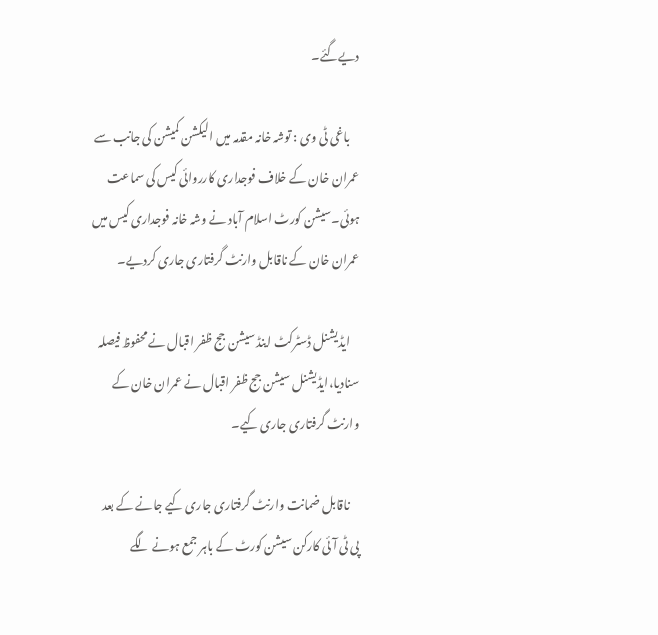دیےگئے۔

    باغی ٹی وی : توشہ خانہ مقدمہ میں الیکشن کمیشن کی جانب سے عمران خان کے خلاف فوجداری کارروائی کیس کی سماعت ہوئی۔سیشن کورٹ اسلام آباد نے وشہ خانہ فوجداری کیس میں عمران خان کے ناقابل وارنٹ گرفتاری جاری کردیے۔

    ایڈیشنل ڈسٹرکٹ اینڈ سیشن جج ظفر اقبال نے محفوظ فیصلہ سنادیا،ایڈیشنل سیشن جج ظفر اقبال نے عمران خان کے وارنٹ گرفتاری جاری کیے۔

    ناقابل ضمانت وارنٹ گرفتاری جاری کیے جانے کے بعد پی ٹی آئی کارکن سیشن کورٹ کے باہر جمع ہونے لگے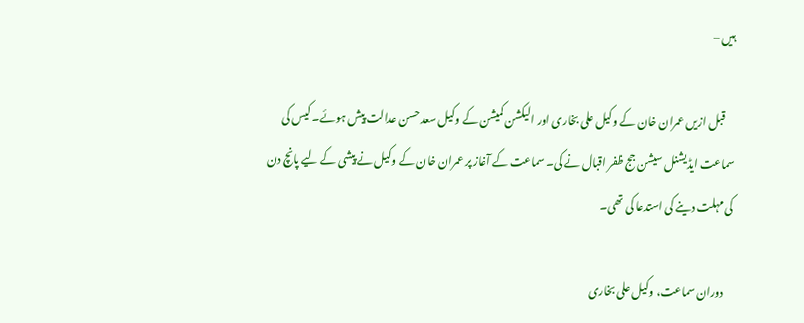ہیں –

    قبل ازیں عمران خان کے وکیل علی بخاری اور الیکشن کمیشن کے وکیل سعد حسن عدالت پیش ہوئے۔ کیس کی سماعت ایڈیشنل سیشن جج ظفر اقبال نے کی۔ سماعت کے آغاز پر عمران خان کے وکیل نے پیشی کے لیے پانچ دن کی مہلت دینے کی استدعا کی تھی۔

    دوران سماعت، وکیل علی بخاری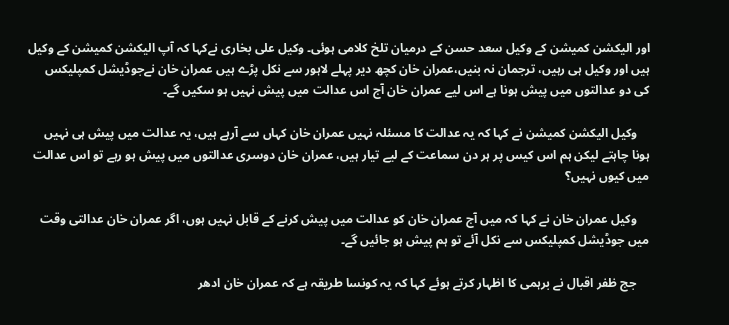اور الیکشن کمیشن کے وکیل سعد حسن کے درمیان تلخ کلامی ہوئی۔ وکیل علی بخاری نےکہا کہ آپ الیکشن کمیشن کے وکیل ہیں اور وکیل ہی رہیں، ترجمان نہ بنیں،عمران خان کچھ دیر پہلے لاہور سے نکل پڑے ہیں عمران خان نےجوڈیشل کمپلیکس کی دو عدالتوں میں پیش ہونا ہے اس لیے عمران خان آج اس عدالت میں پیش نہیں ہو سکیں گے۔

    وکیل الیکشن کمیشن نے کہا کہ یہ عدالت کا مسئلہ نہیں عمران خان کہاں سے آرہے ہیں، یہ عدالت میں پیش ہی نہیں ہونا چاہتے لیکن ہم اس کیس پر ہر دن سماعت کے لیے تیار ہیں، عمران خان دوسری عدالتوں میں پیش ہو رہے تو اس عدالت میں کیوں نہیں؟

    وکیل عمران خان نے کہا کہ میں آج عمران خان کو عدالت میں پیش کرنے کے قابل نہیں ہوں، اگر عمران خان عدالتی وقت میں جوڈیشل کمپلیکس سے نکل آئے تو ہم پیش ہو جائیں گے۔

    جج ظفر اقبال نے برہمی کا اظہار کرتے ہوئے کہا کہ یہ کونسا طریقہ ہے کہ عمران خان ادھر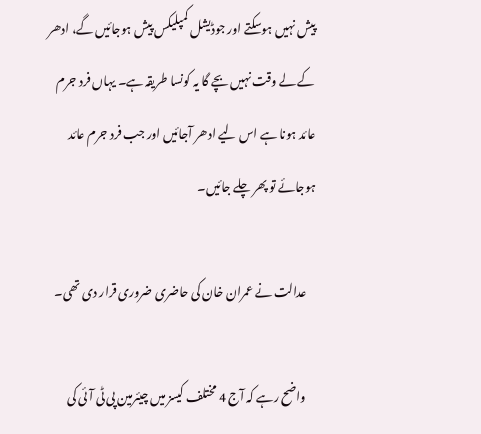پیش نہیں ہوسکتے اور جوڈیشل کمپلیکس پیش ہوجائیں گے، ادھر کے لے وقت نہیں بچے گا یہ کونسا طریقہ ہے۔ یہاں فرد جرم عائد ہونا ہے اس لیے ادھر آجائیں اور جب فرد جرم عائد ہوجائے تو پھر چلے جائیں۔

    عدالت نے عمران خان کی حاضری ضروری قرار دی تھی۔

    واضح رہے کہ آج 4 مختلف کیسز میں چیئرمین پی ٹی آئی کی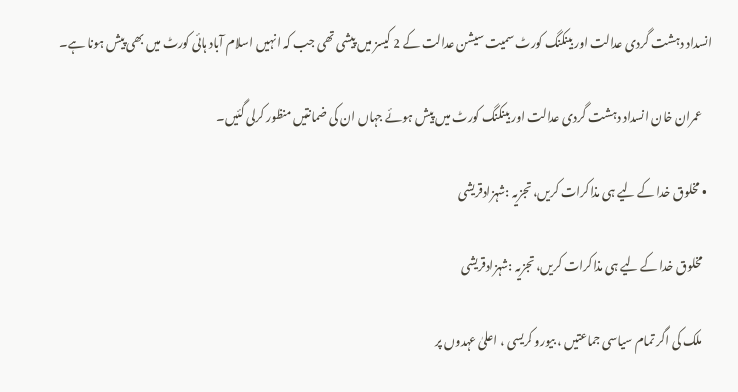انسداد دہشت گردی عدالت اور بینکنگ کورٹ سمیت سیشن عدالت کے 2 کیسز میں پیشی تھی جب کہ انہیں اسلام آباد ہائی کورٹ میں بھی پیش ہونا ہے۔

    عمران خان انسداد دہشت گردی عدالت اور بینکنگ کورٹ میں پیش ہوئے جہاں ان کی ضمانتیں منظور کرلی گئیں۔

  • مخلوق خدا کے لیے ہی مذاکرات کریں، تجزیہ :شہزادقریشی

    مخلوق خدا کے لیے ہی مذاکرات کریں، تجزیہ :شہزادقریشی

    ملک کی اگر تمام سیاسی جماعتیں ، بیورو کریسی ، اعلیٰ عہدوں پر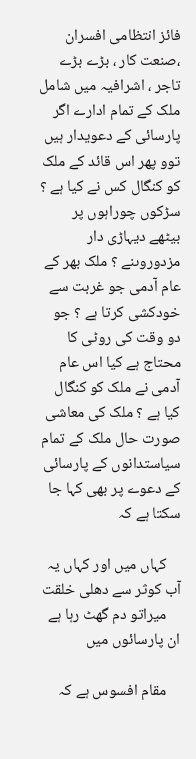فائز انتظامی افسران ،صنعت کار ، بڑے بڑے تاجر ، اشرافیہ میں شامل ملک کے تمام ادارے اگر پارسائی کے دعویدار ہیں توو پھر اس قائد کے ملک کو کنگال کس نے کیا ہے ؟ سڑکوں چوراہوں پر بیٹھے دیہاڑی دار مزدوروںنے ؟ ملک بھر کے عام آدمی جو غربت سے خودکشی کرتا ہے ؟ جو دو وقت کی روٹی کا محتاج ہے کیا اس عام آدمی نے ملک کو کنگال کیا ہے ؟ ملک کی معاشی صورت حال ملک کے تمام سیاستدانوں کے پارسائی کے دعوے پر بھی کہا جا سکتا ہے کہ

    کہاں میں اور کہاں یہ آب کوثر سے دھلی خلقت
    میراتو دم گھٹ رہا ہے ان پارسائوں میں

    مقام افسوس ہے کہ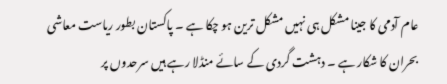عام آدمی کا جینا مشکل ہی نہیں مشکل ترین ہو چکا ہے ۔ پاکستان بطور ریاست معاشی بحران کا شکار ہے ۔ دہشت گردی کے سائے منڈلا رہے ہیں سرحدوں پر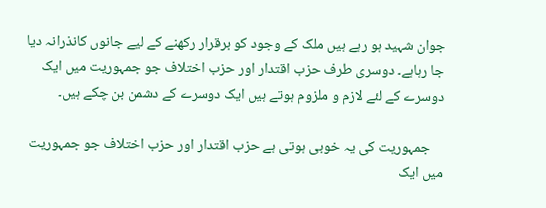جوان شہید ہو رہے ہیں ملک کے وجود کو برقرار رکھنے کے لیے جانوں کانذرانہ دیا جا رہاہے۔ دوسری طرف حزب اقتدار اور حزب اختلاف جو جمہوریت میں ایک دوسرے کے لئے لازم و ملزوم ہوتے ہیں ایک دوسرے کے دشمن بن چکے ہیں۔

    جمہوریت کی یہ خوبی ہوتی ہے حزب اقتدار اور حزب اختلاف جو جمہوریت میں ایک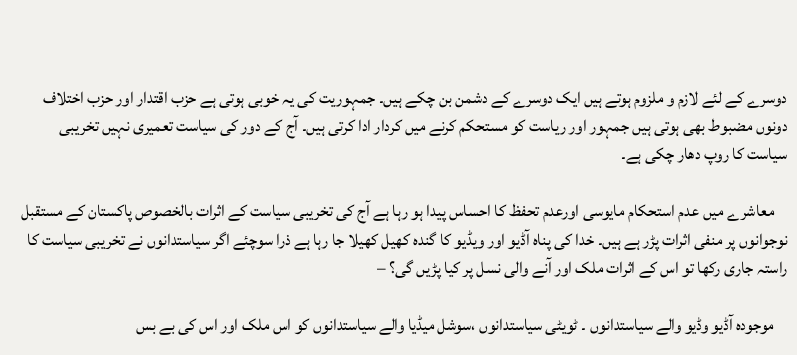دوسرے کے لئے لازم و ملزوم ہوتے ہیں ایک دوسرے کے دشمن بن چکے ہیں۔ جمہوریت کی یہ خوبی ہوتی ہے حزب اقتدار اور حزب اختلاف دونوں مضبوط بھی ہوتی ہیں جمہور اور ریاست کو مستحکم کرنے میں کردار ادا کرتی ہیں۔ آج کے دور کی سیاست تعمیری نہیں تخریبی سیاست کا روپ دھار چکی ہے۔

    معاشرے میں عدم استحکام مایوسی اورعدم تحفظ کا احساس پیدا ہو رہا ہے آج کی تخریبی سیاست کے اثرات بالخصوص پاکستان کے مستقبل نوجوانوں پر منفی اثرات پڑر ہے ہیں۔ خدا کی پناہ آڈیو اور ویڈیو کا گندہ کھیل کھیلا جا رہا ہے ذرا سوچئے اگر سیاستدانوں نے تخریبی سیاست کا راستہ جاری رکھا تو اس کے اثرات ملک اور آنے والی نسل پر کیا پڑیں گی؟ –

    موجودہ آڈیو وڈیو والے سیاستدانوں ۔ ٹویٹی سیاستدانوں ،سوشل میڈیا والے سیاستدانوں کو اس ملک اور اس کی بے بس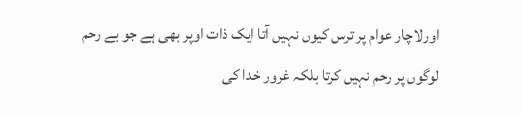اورلاچار عوام پر ترس کیوں نہیں آتا ایک ذات اوپر بھی ہے جو بے رحم لوگوں پر رحم نہیں کرتا بلکہ غرور خدا کی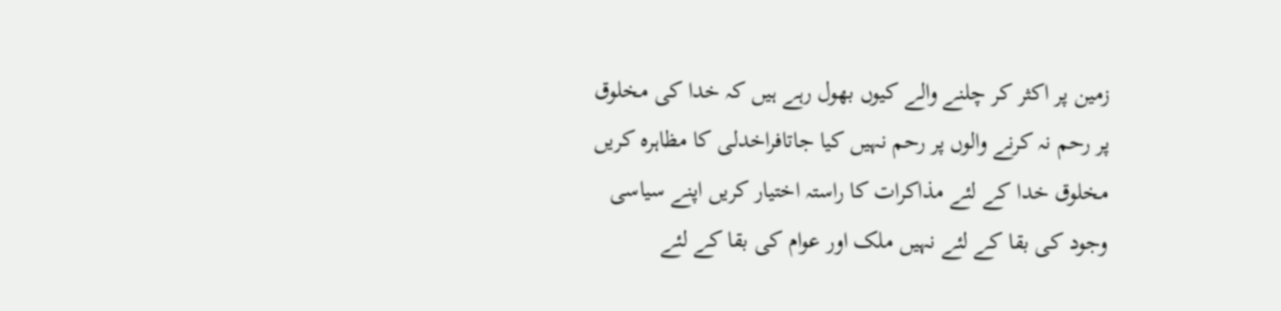زمین پر اکثر کر چلنے والے کیوں بھول رہے ہیں کہ خدا کی مخلوق پر رحم نہ کرنے والوں پر رحم نہیں کیا جاتافراخدلی کا مظاہرہ کریں مخلوق خدا کے لئے مذاکرات کا راستہ اختیار کریں اپنے سیاسی وجود کی بقا کے لئے نہیں ملک اور عوام کی بقا کے لئے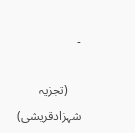۔

    (تجزیہ شہزادقریشی)